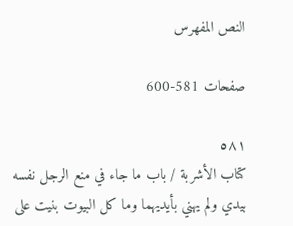النص المفهرس

صفحات 581-600

٥٨١
كتاب الأشربة / باب ما جاء في منع الرجل نفسه
بيدي ولم يهني بأيديهما وما كل البيوت بنيت على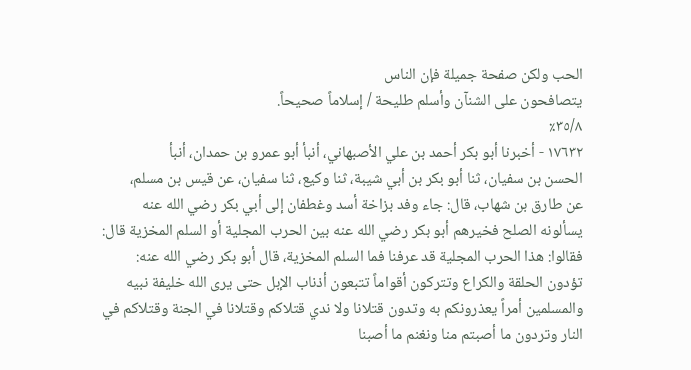الحب ولكن صفحة جميلة فإن الناس
يتصافحون على الشنآن وأسلم طليحة / إسلاماً صحيحاً.
٣٥/٨٪
١٧٦٣٢ - أخبرنا أبو بكر أحمد بن علي الأصبهاني، أنبأ أبو عمرو بن حمدان، أنبأ
الحسن بن سفيان، ثنا أبو بكر بن أبي شيبة، ثنا وكيع، ثنا سفيان، عن قيس بن مسلم،
عن طارق بن شهاب، قال: جاء وفد بزاخة أسد وغطفان إلى أبي بكر رضي الله عنه
يسألونه الصلح فخيرهم أبو بكر رضي الله عنه بين الحرب المجلية أو السلم المخزية قال:
فقالوا: هذا الحرب المجلية قد عرفنا فما السلم المخزية، قال أبو بكر رضي الله عنه:
تؤدون الحلقة والكراع وتتركون أقواماً تتبعون أذناب الإبل حتى يرى الله خليفة نبيه
والمسلمين أمراً يعذرونكم به وتدون قتلانا ولا ندي قتلاكم وقتلانا في الجنة وقتلاكم في
النار وتردون ما أصبتم منا ونغنم ما أصبنا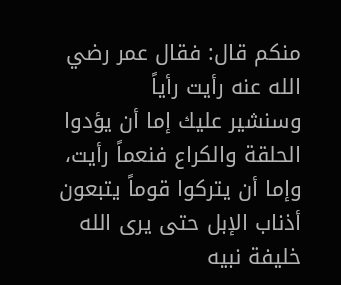منكم قال: فقال عمر رضي الله عنه رأيت رأياً
وسنشير عليك إما أن يؤدوا الحلقة والكراع فنعماً رأيت، وإما أن يتركوا قوماً يتبعون
أذناب الإبل حتى يرى الله خليفة نبيه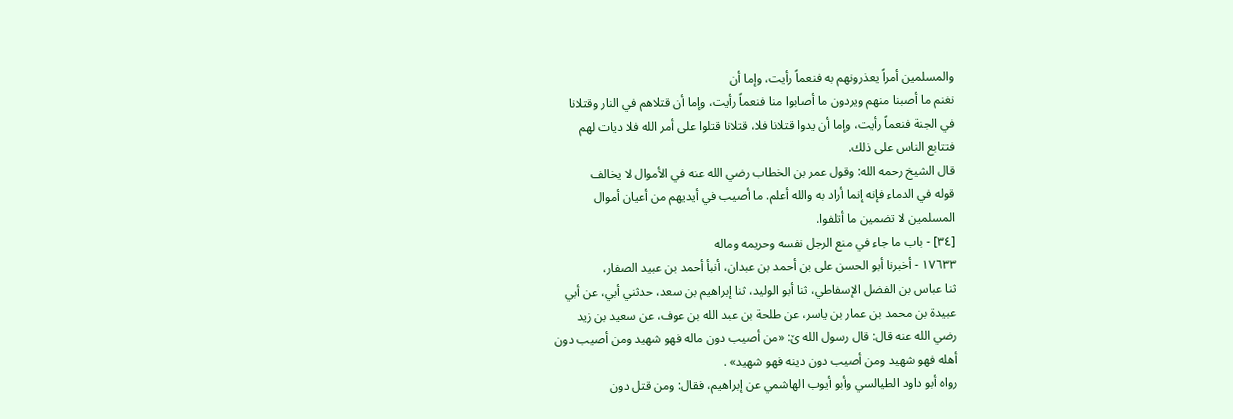والمسلمين أمراً يعذرونهم به فنعماً رأيت، وإما أن
نغنم ما أصبنا منهم ويردون ما أصابوا منا فنعماً رأيت، وإما أن قتلاهم في النار وقتلانا
في الجنة فنعماً رأيت، وإما أن يدوا قتلانا فلا، قتلانا قتلوا على أمر الله فلا ديات لهم
فتتابع الناس على ذلك.
قال الشيخ رحمه الله: وقول عمر بن الخطاب رضي الله عنه في الأموال لا يخالف
قوله في الدماء فإنه إنما أراد به والله أعلم. ما أصيب في أيديهم من أعيان أموال
المسلمين لا تضمين ما أتلفوا.
[٣٤] - باب ما جاء في منع الرجل نفسه وحريمه وماله
١٧٦٣٣ - أخبرنا أبو الحسن على بن أحمد بن عبدان، أنبأ أحمد بن عبيد الصفار،
ثنا عباس بن الفضل الإسفاطي، ثنا أبو الوليد، ثنا إبراهيم بن سعد، حدثني أبي، عن أبي
عبيدة بن محمد بن عمار بن ياسر، عن طلحة بن عبد الله بن عوف، عن سعيد بن زيد
رضي الله عنه قال: قال رسول الله ێ: «من أصیب دون ماله فهو شهيد ومن أصیب دون
أهله فهو شهید ومن أصیب دون دینه فهو شهيد» .
رواه أبو داود الطيالسي وأبو أيوب الهاشمي عن إبراهيم، فقال: ومن قتل دون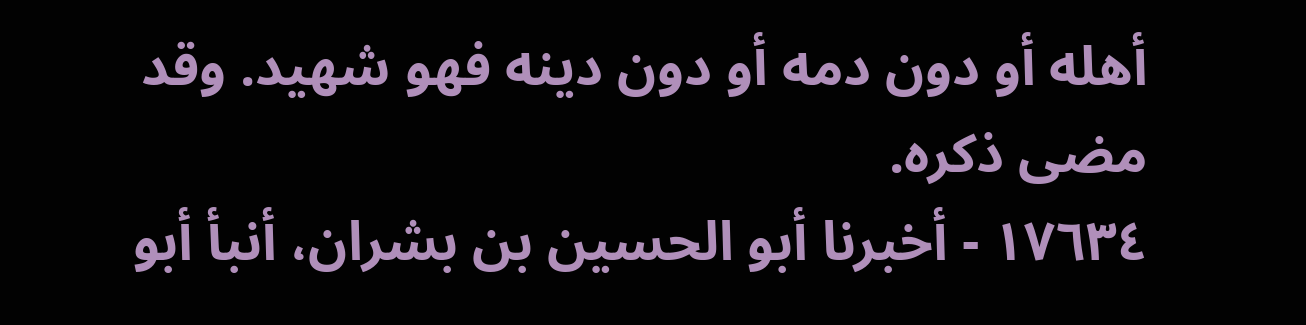أهله أو دون دمه أو دون دينه فهو شهيد. وقد مضى ذكره.
١٧٦٣٤ - أخبرنا أبو الحسين بن بشران، أنبأ أبو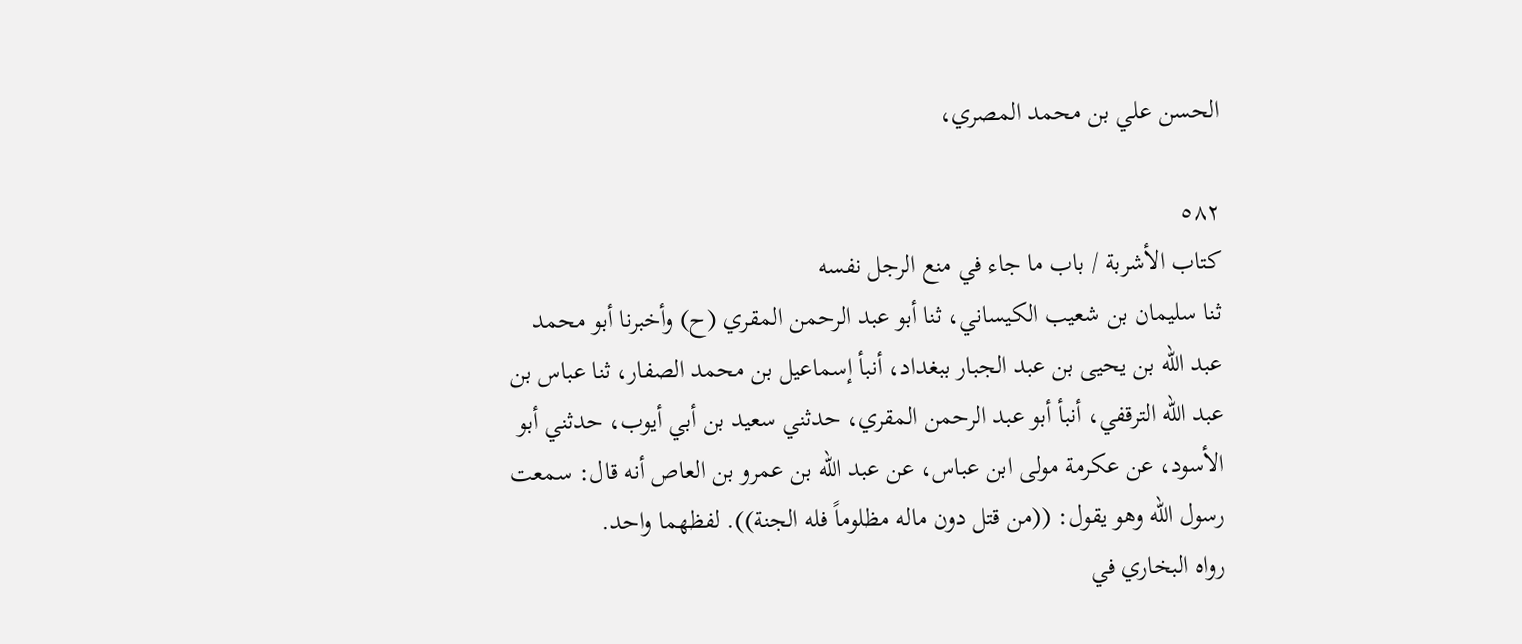الحسن علي بن محمد المصري،

٥٨٢
كتاب الأشربة / باب ما جاء في منع الرجل نفسه
ثنا سليمان بن شعيب الكيساني، ثنا أبو عبد الرحمن المقري (ح) وأخبرنا أبو محمد
عبد الله بن يحيى بن عبد الجبار ببغداد، أنبأ إسماعيل بن محمد الصفار، ثنا عباس بن
عبد الله الترقفي، أنبأ أبو عبد الرحمن المقري، حدثني سعيد بن أبي أيوب، حدثني أبو
الأسود، عن عكرمة مولى ابن عباس، عن عبد الله بن عمرو بن العاص أنه قال: سمعت
رسول الله وهو يقول: ((من قتل دون ماله مظلوماً فله الجنة)). لفظهما واحد.
رواه البخاري في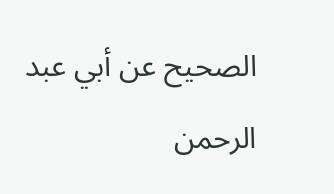الصحيح عن أبي عبد الرحمن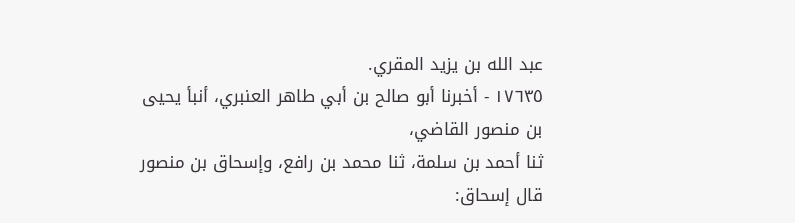عبد الله بن يزيد المقري.
١٧٦٣٥ - أخبرنا أبو صالح بن أبي طاهر العنبري، أنبأ يحيى بن منصور القاضي،
ثنا أحمد بن سلمة، ثنا محمد بن رافع، وإسحاق بن منصور قال إسحاق: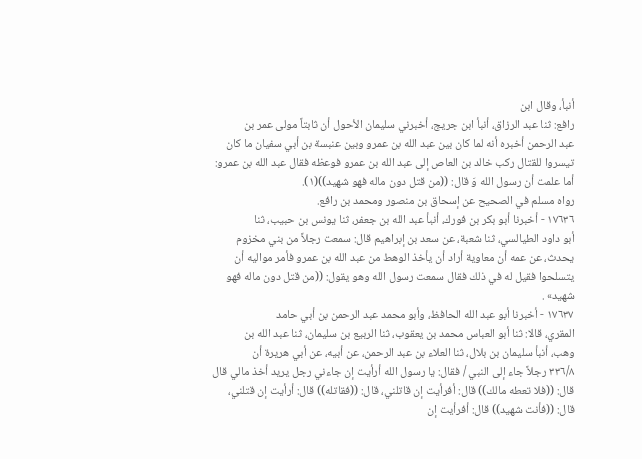أنبأ، وقال ابن
رافع: ثنا عبد الرزاق، أنبأ ابن جريج، أخبرني سليمان الأحول أن ثابتاً مولى عمر بن
عبد الرحمن أخبره أنه لما كان بين عبد الله بن عمرو وبين عنبسة بن أبي سفيان ما كان
تيسروا للقتال ركب خالد بن العاص إلى عبد الله بن عمرو فوعظه فقال عبد الله بن عمرو:
أما علمت أن رسول الله وَ قال: ((من قتل دون ماله فهو شهيد))(١).
رواه مسلم في الصحيح عن إسحاق بن منصور ومحمد بن رافع.
١٧٦٣٦ - أخبرنا أبو بكر بن فورك، أنبأ عبد الله بن جعفر، ثنا يونس بن حبيب، ثنا
أبو داود الطيالسي، ثنا شعبة، عن سعد بن إبراهيم قال: سمعت رجلاً من بني مخزوم
يحدث، عن عمه أن معاوية أراد أن يأخذ الوهط من عبد الله بن عمرو فأمر مواليه أن
يتسلحوا فقيل له في ذلك فقال سمعت رسول الله وهو يقول: ((من قتل دون ماله فهو
شهید» .
١٧٦٣٧ - أخبرنا أبو عبد الله الحافظ، وأبو محمد عبد الرحمن بن أبي حامد
المقري، قالا: ثنا أبو العباس محمد بن يعقوب، ثنا الربيع بن سليمان، ثنا عبد الله بن
وهب، أنبأ سليمان بن بلال، ثنا العلاء بن عبد الرحمن، عن أبيه، عن أبي هريرة أن
٣٣٦/٨ رجلاً جاء إلى النبي / فقال: يا رسول الله أرأيت إن جاءني رجل يريد أخذ مالي قال
قال: ((فلا تعطه مالك)) قال: أفرأيت إن قاتلني، قال: ((فقاتله)) قال: أرأيت إن قتلني،
قال: ((فأنت شهيد)) قال: أفرأيت إن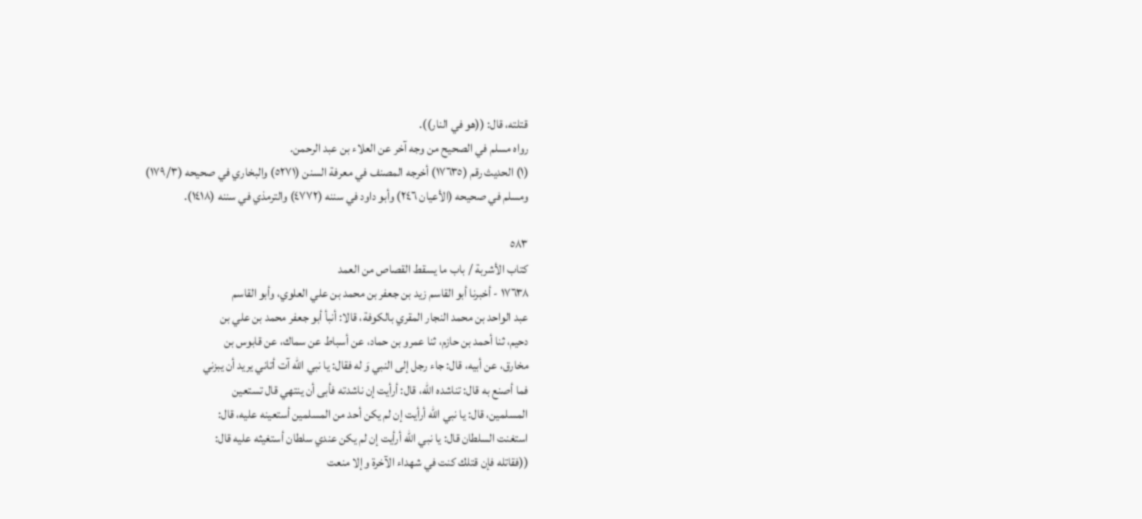قتلته، قال: ((هو في النار)).
رواه مسلم في الصحيح من وجه آخر عن العلاء بن عبد الرحمن.
(١) الحديث رقم (١٧٦٣٥) أخرجه المصنف في معرفة السنن (٥٢٧١) والبخاري في صحيحه (١٧٩/٣)
ومسلم في صحيحه (الأعيان ٢٤٦) وأبو داود في سننه (٤٧٧٢) والترمذي في سننه (١٤١٨).

٥٨٣
كتاب الأشربة / باب ما يسقط القصاص من العمد
١٧٦٣٨ - أخبرنا أبو القاسم زيد بن جعفر بن محمد بن علي العلوي، وأبو القاسم
عبد الواحد بن محمد النجار المقري بالكوفة، قالا: أنبأ أبو جعفر محمد بن علي بن
دحيم، ثنا أحمد بن حازم، ثنا عمرو بن حماد، عن أسباط عن سماك، عن قابوس بن
مخارق، عن أبيه، قال: جاء رجل إلى النبي وَ له فقال: يا نبي الله آت أتاني يريد أن يبزني
فما أصنع به قال: تناشده الله، قال: أرأيت إن ناشدته فأبى أن ينتهي قال تستعين
المسلمين، قال: يا نبي الله أرأيت إن لم يكن أحد من المسلمين أستعينه عليه، قال:
استغنت السلطان قال: يا نبي الله أرأيت إن لم يكن عندي سلطان أستغيثه عليه قال:
((فقاتله فإن قتلك كنت في شهداء الآخرة وإلا منعت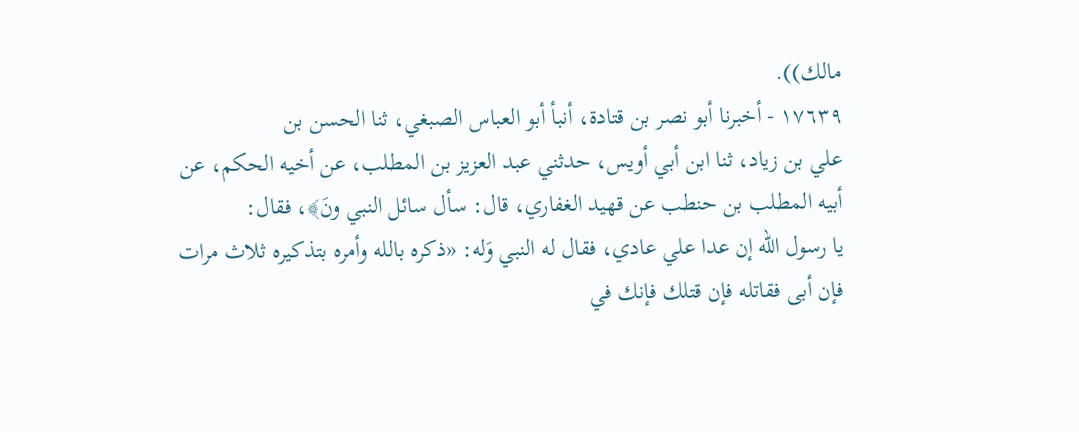مالك)).
١٧٦٣٩ - أخبرنا أبو نصر بن قتادة، أنبأ أبو العباس الصبغي، ثنا الحسن بن
علي بن زياد، ثنا ابن أبي أويس، حدثني عبد العزيز بن المطلب، عن أخيه الحكم، عن
أبيه المطلب بن حنطب عن قهيد الغفاري، قال: سأل سائل النبي ونَ﴾، فقال:
يا رسول الله إن عدا علي عادي، فقال له النبي وَله: «ذكره بالله وأمره بتذکیره ثلاث مرات
فإن أبى فقاتله فإن قتلك فإنك في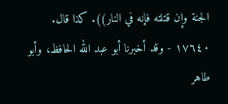الجنة وإن قتلته فإنه في النار)). كذا قال.
١٧٦٤٠ - وقد أخبرنا أبو عبد الله الحافظ، وأبو طاهر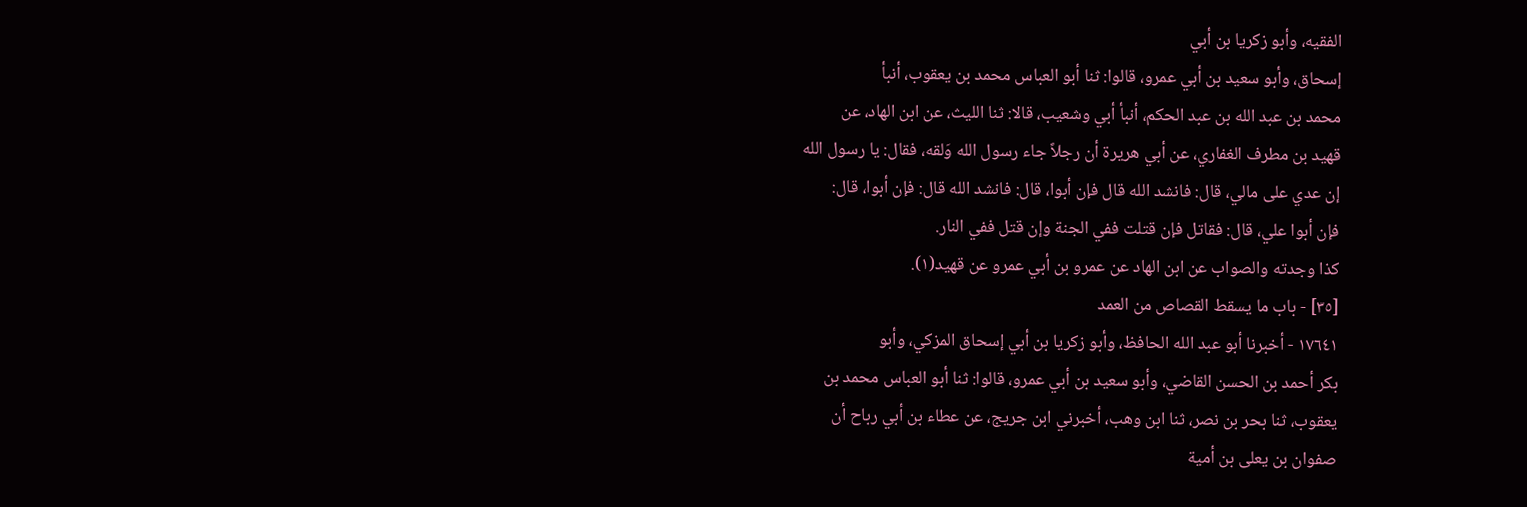الفقيه، وأبو زكريا بن أبي
إسحاق، وأبو سعيد بن أبي عمرو، قالوا: ثنا أبو العباس محمد بن يعقوب، أنبأ
محمد بن عبد الله بن عبد الحكم، أنبأ أبي وشعيب، قالا: ثنا الليث، عن ابن الهاد، عن
قهيد بن مطرف الغفاري، عن أبي هريرة أن رجلاً جاء رسول الله وَلقه، فقال: يا رسول الله
إن عدي على مالي، قال: فانشد الله قال فإن أبوا، قال: فانشد الله قال: فإن أبوا، قال:
فإن أبوا علي، قال: فقاتل فإن قتلت ففي الجنة وإن قتل ففي النار.
كذا وجدته والصواب عن ابن الهاد عن عمرو بن أبي عمرو عن قهيد(١).
[٣٥] - باب ما يسقط القصاص من العمد
١٧٦٤١ - أخبرنا أبو عبد الله الحافظ، وأبو زكريا بن أبي إسحاق المزكي، وأبو
بكر أحمد بن الحسن القاضي، وأبو سعيد بن أبي عمرو، قالوا: ثنا أبو العباس محمد بن
يعقوب، ثنا بحر بن نصر، ثنا ابن وهب، أخبرني ابن جريج، عن عطاء بن أبي رباح أن
صفوان بن يعلى بن أمية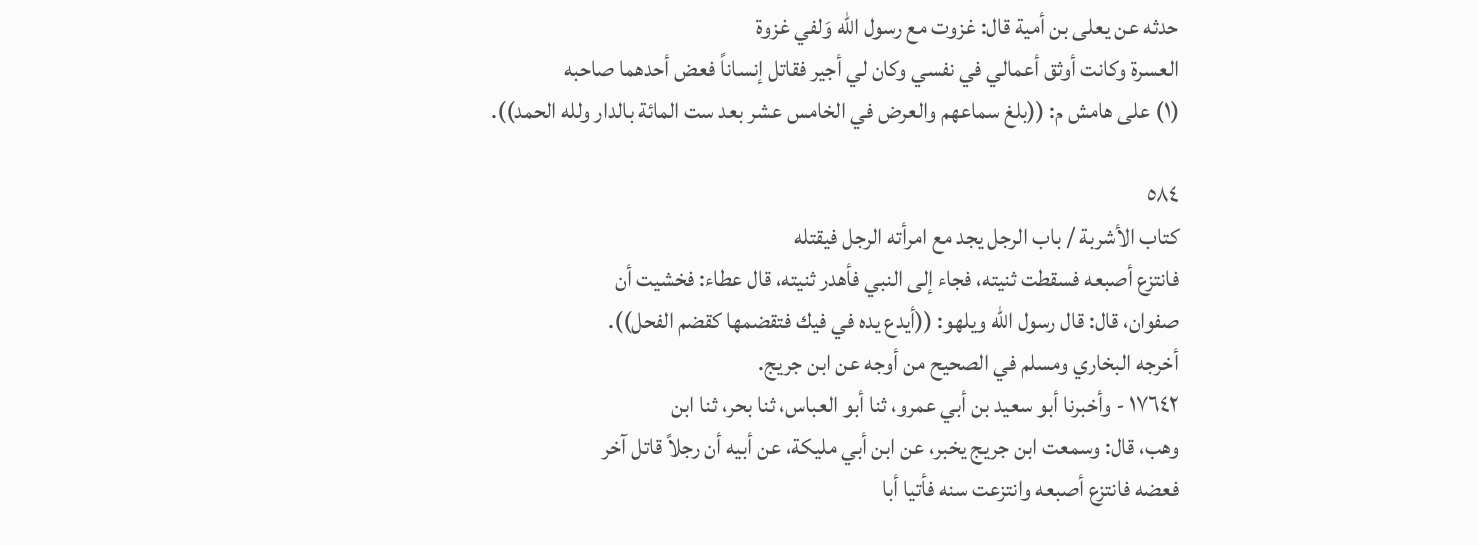حدثه عن يعلى بن أمية قال: غزوت مع رسول الله وَلفي غزوة
العسرة وكانت أوثق أعمالي في نفسي وكان لي أجير فقاتل إنساناً فعض أحدهما صاحبه
(١) على هامش م: ((بلغ سماعهم والعرض في الخامس عشر بعد ست المائة بالدار ولله الحمد)).

٥٨٤
كتاب الأشربة / باب الرجل يجد مع امرأته الرجل فيقتله
فانتزع أصبعه فسقطت ثنيته، فجاء إلى النبي فأهدر ثنيته، قال عطاء: فخشيت أن
صفوان، قال: قال رسول الله ويلهو: ((أيدع يده في فيك فتقضمها كقضم الفحل)).
أخرجه البخاري ومسلم في الصحيح من أوجه عن ابن جريج.
١٧٦٤٢ - وأخبرنا أبو سعيد بن أبي عمرو، ثنا أبو العباس، ثنا بحر، ثنا ابن
وهب، قال: وسمعت ابن جريج يخبر، عن ابن أبي مليكة، عن أبيه أن رجلاً قاتل آخر
فعضه فانتزع أصبعه وانتزعت سنه فأتيا أبا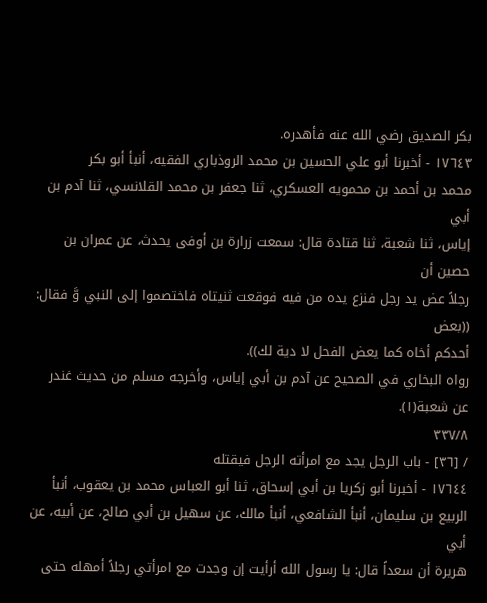بكر الصديق رضي الله عنه فأهدره.
١٧٦٤٣ - أخبرنا أبو علي الحسين بن محمد الروذباري الفقيه، أنبأ أبو بكر
محمد بن أحمد بن محمويه العسكري، ثنا جعفر بن محمد القلانسي، ثنا آدم بن أبي
إياس، ثنا شعبة، ثنا قتادة قال: سمعت زرارة بن أوفى يحدث، عن عمران بن حصين أن
رجلاً عض يد رجل فنزع يده من فيه فوقعت ثنيتاه فاختصموا إلى النبي وَّ فقال: ((بعض
أحدكم أخاه كما يعض الفحل لا دية لك)).
رواه البخاري في الصحيح عن آدم بن أبي إياس، وأخرجه مسلم من حديث غندر
عن شعبة(١).
٣٣٧/٨
/ [٣٦] - باب الرجل يجد مع امرأته الرجل فيقتله
١٧٦٤٤ - أخبرنا أبو زكريا بن أبي إسحاق، ثنا أبو العباس محمد بن يعقوب، أنبأ
الربيع بن سليمان، أنبأ الشافعي، أنبأ مالك، عن سهيل بن أبي صالح، عن أبيه، عن أبي
هريرة أن سعداً قال: يا رسول الله أرأيت إن وجدت مع امرأتي رجلاً أمهله حتى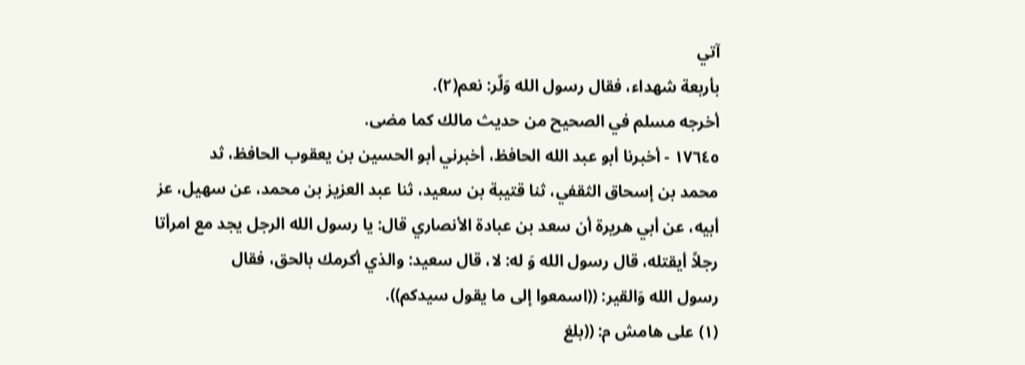آتي
بأربعة شهداء، فقال رسول الله وَلّر: نعم(٢).
أخرجه مسلم في الصحيح من حديث مالك كما مضى.
١٧٦٤٥ - أخبرنا أبو عبد الله الحافظ، أخبرني أبو الحسين بن يعقوب الحافظ، ثد
محمد بن إسحاق الثقفي، ثنا قتيبة بن سعيد، ثنا عبد العزيز بن محمد، عن سهيل، عز
أبيه، عن أبي هريرة أن سعد بن عبادة الأنصاري قال: يا رسول الله الرجل يجد مع امرأتا
رجلاً أيقتله، قال رسول الله وَ له: لا، قال سعيد: والذي أكرمك بالحق، فقال
رسول الله وَالقير: ((اسمعوا إلى ما يقول سيدكم)).
(١) على هامش م: ((بلغ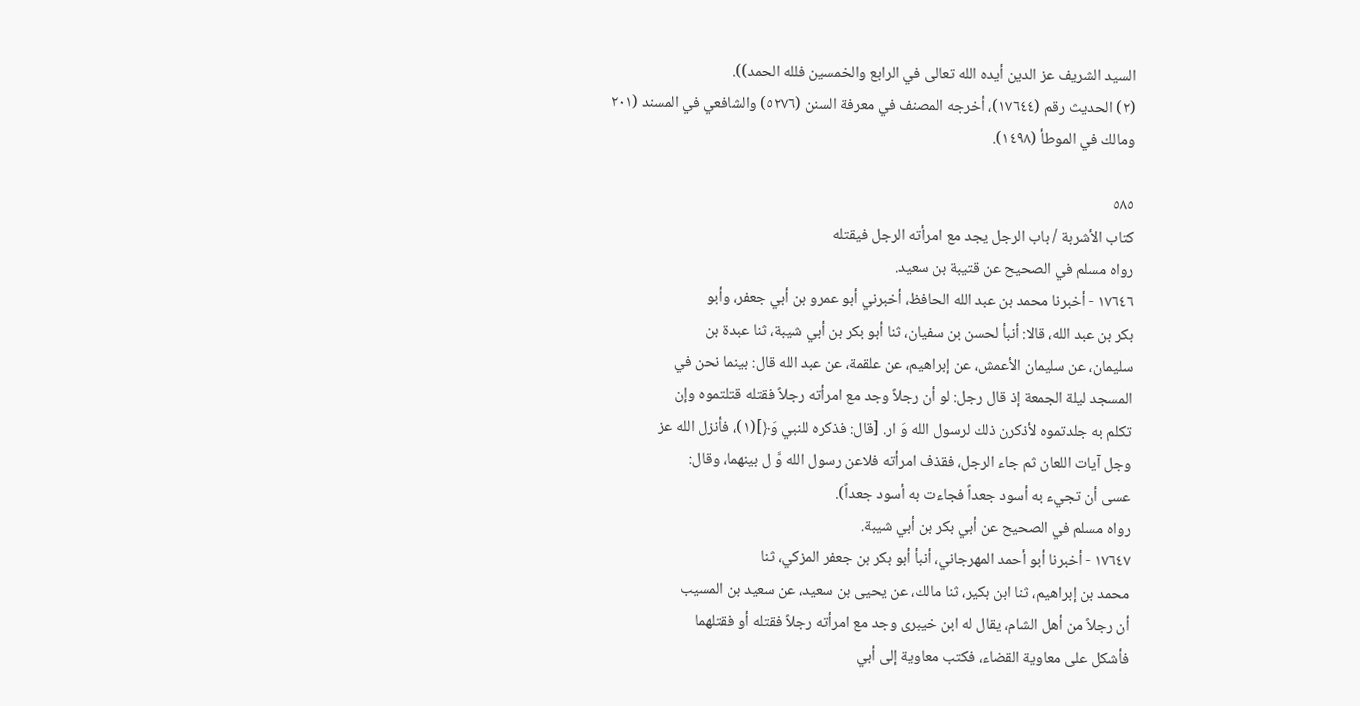السيد الشريف عز الدين أيده الله تعالى في الرابع والخمسين فلله الحمد)).
(٢) الحديث رقم (١٧٦٤٤)، أخرجه المصنف في معرفة السنن (٥٢٧٦) والشافعي في المسند (٢٠١
ومالك في الموطأ (١٤٩٨).

٥٨٥
كتاب الأشربة / باب الرجل يجد مع امرأته الرجل فيقتله
رواه مسلم في الصحيح عن قتيبة بن سعيد.
١٧٦٤٦ - أخبرنا محمد بن عبد الله الحافظ، أخبرني أبو عمرو بن أبي جعفر، وأبو
بكر بن عبد الله، قالا: أنبأ لحسن بن سفيان، ثنا أبو بكر بن أبي شيبة، ثنا عبدة بن
سليمان، عن سليمان الأعمش، عن إبراهيم، عن علقمة، عن عبد الله قال: بينما نحن في
المسجد ليلة الجمعة إذ قال رجل: لو أن رجلاً وجد مع امرأته رجلاً فقتله قتلتموه وإن
تكلم به جلدتموه لأذكرن ذلك لرسول الله وَ ار. [قال: فذكره للنبي وَ﴿](١)، فأنزل الله عز
وجل آيات اللعان ثم جاء الرجل، فقذف امرأته فلاعن رسول الله وَّ ل بينهما، وقال:
عسى أن تجيء به أسود جعداً فجاءت به أسود جعداً).
رواه مسلم في الصحيح عن أبي بكر بن أبي شيبة.
١٧٦٤٧ - أخبرنا أبو أحمد المهرجاني، أنبأ أبو بكر بن جعفر المزكي، ثنا
محمد بن إبراهيم، ثنا ابن بكير، ثنا مالك، عن يحيى بن سعيد، عن سعيد بن المسيب
أن رجلاً من أهل الشام، يقال له ابن خيبرى وجد مع امرأته رجلاً فقتله أو فقتلهما
فأشكل على معاوية القضاء، فكتب معاوية إلى أبي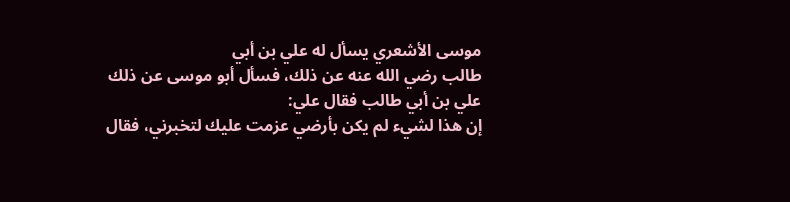موسى الأشعري يسأل له علي بن أبي
طالب رضي الله عنه عن ذلك، فسأل أبو موسى عن ذلك علي بن أبي طالب فقال علي:
إن هذا لشيء لم يكن بأرضي عزمت عليك لتخبرني، فقال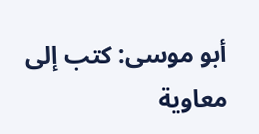أبو موسى: كتب إلى
معاوية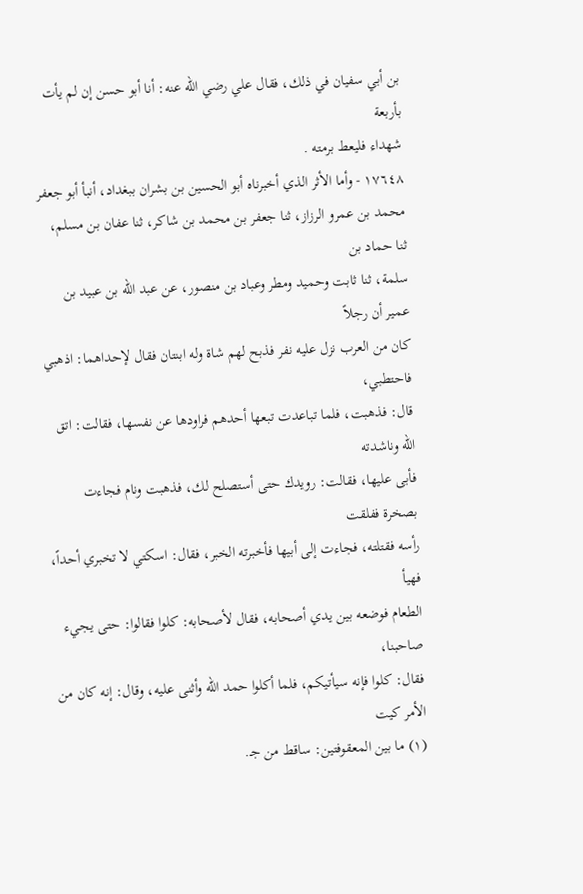بن أبي سفيان في ذلك، فقال علي رضي الله عنه: أنا أبو حسن إن لم يأت بأربعة
شهداء فليعط برمته .
١٧٦٤٨ - وأما الأثر الذي أخبرناه أبو الحسين بن بشران ببغداد، أنبأ أبو جعفر
محمد بن عمرو الرزاز، ثنا جعفر بن محمد بن شاكر، ثنا عفان بن مسلم، ثنا حماد بن
سلمة، ثنا ثابت وحميد ومطر وعباد بن منصور، عن عبد الله بن عبيد بن عمير أن رجلاً
كان من العرب نزل عليه نفر فذبح لهم شاة وله ابنتان فقال لإحداهما: اذهبي فاحتطبي،
قال: فذهبت، فلما تباعدت تبعها أحدهم فراودها عن نفسها، فقالت: اتق الله وناشدته
فأبى عليها، فقالت: رويدك حتى أستصلح لك، فذهبت ونام فجاءت بصخرة ففلقت
رأسه فقتلته، فجاءت إلى أبيها فأخبرته الخبر، فقال: اسكتي لا تخبري أحداً، فهيأ
الطعام فوضعه بين يدي أصحابه، فقال لأصحابه: كلوا فقالوا: حتى يجيء صاحبنا،
فقال: كلوا فإنه سيأتيكم، فلما أكلوا حمد الله وأثنى عليه، وقال: إنه كان من الأمر كيت
(١) ما بين المعقوفتين: ساقط من جـ.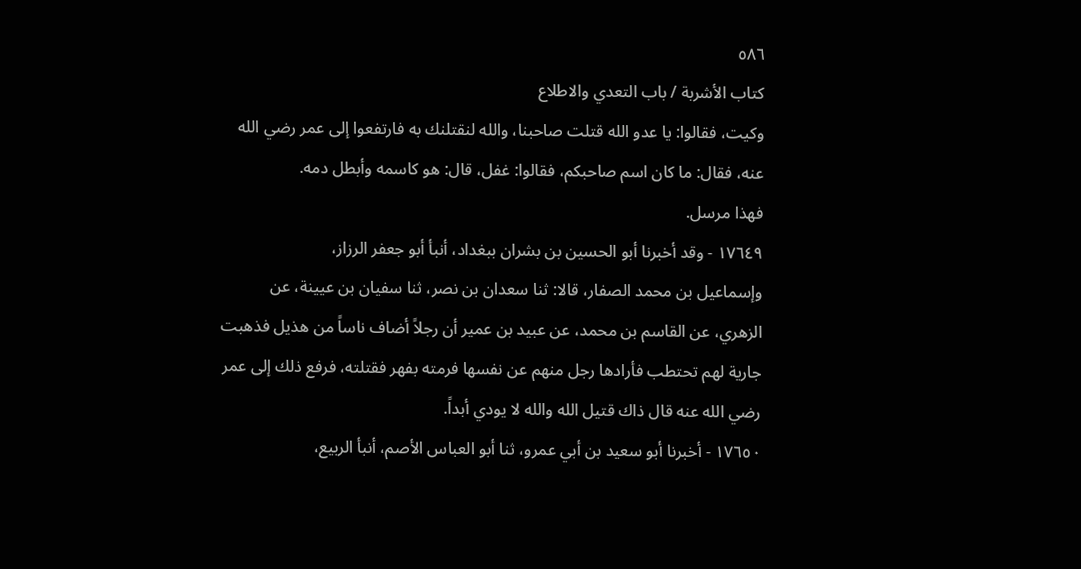٥٨٦
كتاب الأشربة / باب التعدي والاطلاع
وكيت، فقالوا: يا عدو الله قتلت صاحبنا، والله لنقتلنك به فارتفعوا إلى عمر رضي الله
عنه، فقال: ما كان اسم صاحبكم، فقالوا: غفل، قال: هو كاسمه وأبطل دمه.
فهذا مرسل.
١٧٦٤٩ - وقد أخبرنا أبو الحسين بن بشران ببغداد، أنبأ أبو جعفر الرزاز،
وإسماعيل بن محمد الصفار، قالا: ثنا سعدان بن نصر، ثنا سفيان بن عيينة، عن
الزهري، عن القاسم بن محمد، عن عبيد بن عمير أن رجلاً أضاف ناساً من هذيل فذهبت
جارية لهم تحتطب فأرادها رجل منهم عن نفسها فرمته بفهر فقتلته، فرفع ذلك إلى عمر
رضي الله عنه قال ذاك قتيل الله والله لا يودي أبداً.
١٧٦٥٠ - أخبرنا أبو سعيد بن أبي عمرو، ثنا أبو العباس الأصم، أنبأ الربيع،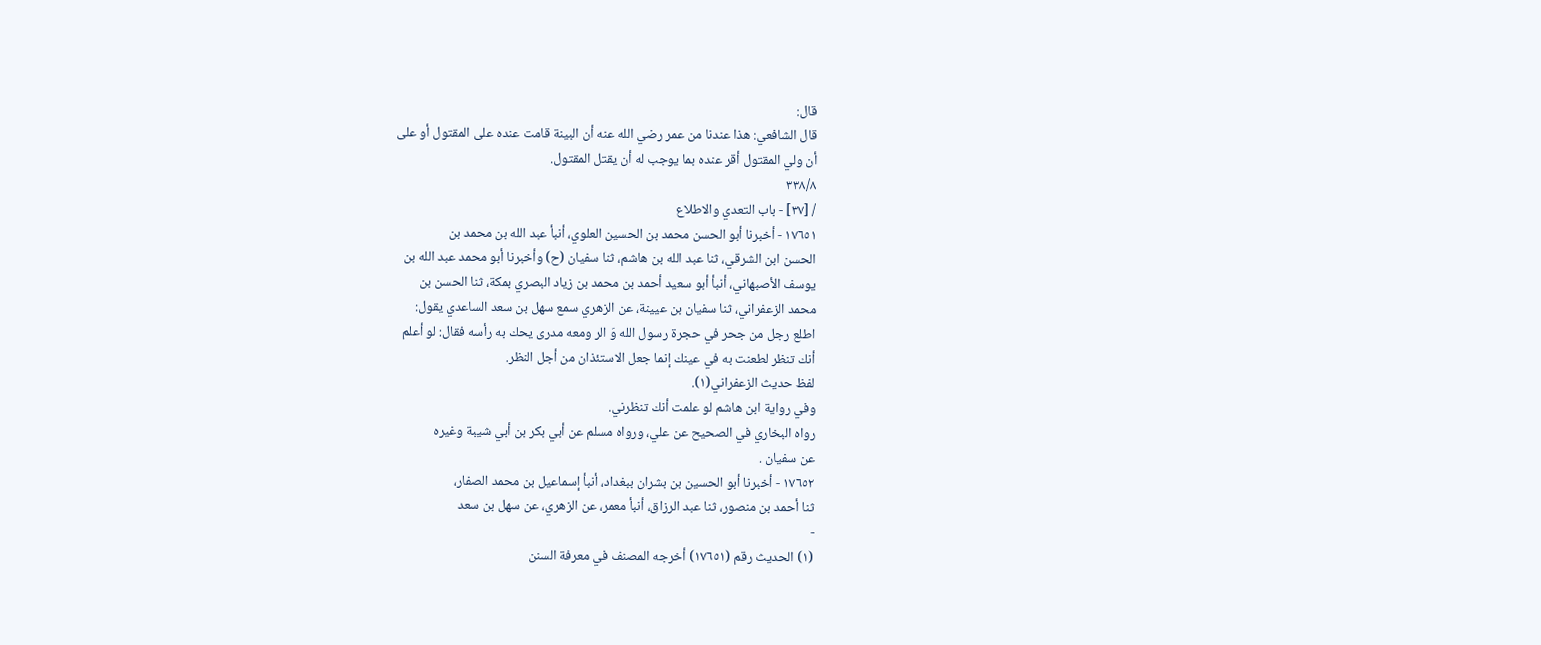قال:
قال الشافعي: هذا عندنا من عمر رضي الله عنه أن البينة قامت عنده على المقتول أو على
أن ولي المقتول أقر عنده بما يوجب له أن يقتل المقتول.
٣٣٨/٨
/ [٣٧] - باب التعدي والاطلاع
١٧٦٥١ - أخبرنا أبو الحسن محمد بن الحسين العلوي، أنبأ عبد الله بن محمد بن
الحسن ابن الشرقي، ثنا عبد الله بن هاشم، ثنا سفيان (ح) وأخبرنا أبو محمد عبد الله بن
يوسف الأصبهاني، أنبأ أبو سعيد أحمد بن محمد بن زياد البصري بمكة، ثنا الحسن بن
محمد الزعفراني، ثنا سفيان بن عيينة، عن الزهري سمع سهل بن سعد الساعدي يقول:
اطلع رجل من جحر في حجرة رسول الله وَ الر ومعه مدرى يحك به رأسه فقال: لو أعلم
أنك تنظر لطعنت به في عينك إنما جعل الاستئذان من أجل النظر.
لفظ حديث الزعفراني(١).
وفي رواية ابن هاشم لو علمت أنك تنظرني.
رواه البخاري في الصحيح عن علي، ورواه مسلم عن أبي بكر بن أبي شيبة وغيره
عن سفيان .
١٧٦٥٢ - أخبرنا أبو الحسين بن بشران ببغداد، أنبأ إسماعيل بن محمد الصفار،
ثنا أحمد بن منصور، ثنا عبد الرزاق، أنبأ معمر، عن الزهري، عن سهل بن سعد
-
(١) الحديث رقم (١٧٦٥١) أخرجه المصنف في معرفة السنن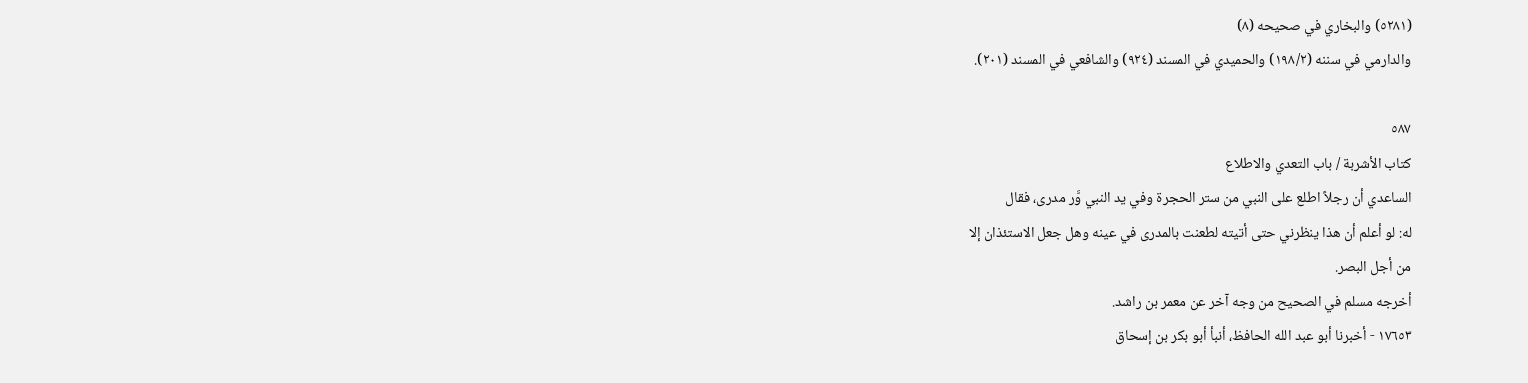(٥٢٨١) والبخاري في صحيحه (٨)
والدارمي في سننه (١٩٨/٢) والحميدي في المسند (٩٢٤) والشافعي في المسند (٢٠١).

٥٨٧
كتاب الأشربة / باب التعدي والاطلاع
الساعدي أن رجلاً اطلع على النبي من ستر الحجرة وفي يد النبي وَّر مدرى، فقال
له: لو أعلم أن هذا ينظرني حتى أتيته لطعنت بالمدرى في عينه وهل جعل الاستئذان إلا
من أجل البصر.
أخرجه مسلم في الصحيح من وجه آخر عن معمر بن راشد.
١٧٦٥٣ - أخبرنا أبو عبد الله الحافظ، أنبأ أبو بكر بن إسحاق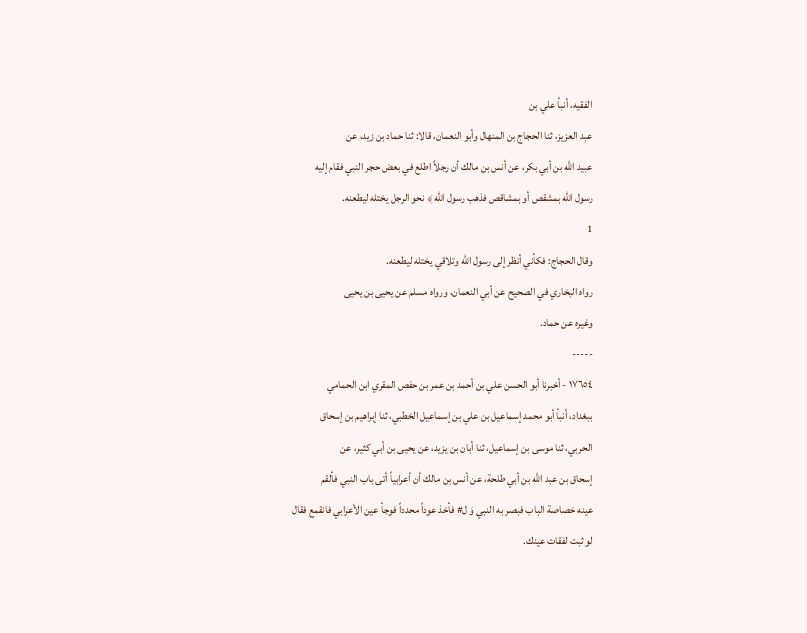الفقيه، أنبأ علي بن
عبد العزيز، ثنا الحجاج بن المنهال وأبو النعمان، قالا: ثنا حماد بن زيد، عن
عبيد الله بن أبي بكر، عن أنس بن مالك أن رجلاً اطلع في بعض حجر النبي فقام إليه
رسول الله بمشقص أو بمشاقص فذهب رسول الله ﴾ نحو الرجل يختله ليطعنه.
1
وقال الحجاج: فكأني أنظر إلى رسول الله وتلاقي يختله ليطعنه.
رواه البخاري في الصحيح عن أبي النعمان، ورواه مسلم عن يحيى بن يحيى
وغيره عن حماد.
-----
١٧٦٥٤ - أخبرنا أبو الحسن علي بن أحمد بن عمر بن حفص المقري ابن الحمامي
ببغداد، أنبأ أبو محمد إسماعيل بن علي بن إسماعيل الخطبي، ثنا إبراهيم بن إسحاق
الحربي، ثنا موسى بن إسماعيل، ثنا أبان بن يزيد، عن يحيى بن أبي كثير، عن
إسحاق بن عبد الله بن أبي طلحة، عن أنس بن مالك أن أعرابياً أتى باب النبي فألقم
عينه خصاصة الباب فبصر به النبي وَ ل# فأخذ عوداً محدداً فوجأ عين الأعرابي فانقمع فقال
لو ثبت لفقات عينك.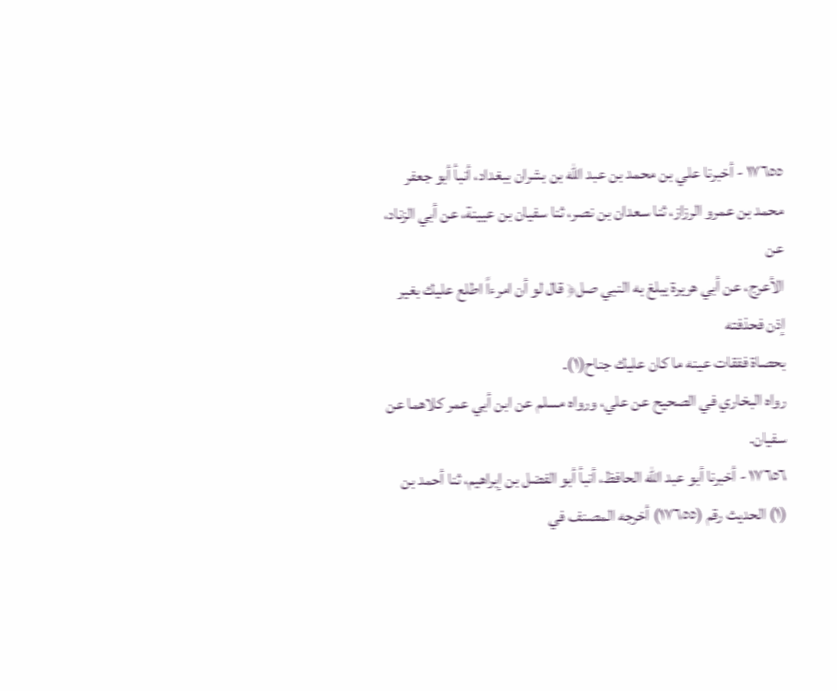١٧٦٥٥ - أخبرنا علي بن محمد بن عبد الله بن بشران ببغداد، أنبأ أبو جعفر
محمد بن عمرو الرزاز، ثنا سعدان بن نصر، ثنا سفيان بن عيينة، عن أبي الزناد، عن
الأعرج، عن أبي هريرة يبلغ به النبي صل﴿ قال لو أن امرءاً اطلع عليك بغير إذن فحذفته
بحصاة ففقات عينه ما كان عليك جناح(١).
رواه البخاري في الصحيح عن علي، ورواه مسلم عن ابن أبي عمر كلاهما عن
سفيان.
١٧٦٥٦ - أخبرنا أبو عبد الله الحافظ، أنبأ أبو الفضل بن إبراهيم، ثنا أحمد بن
(١) الحديث رقم (١٧٦٥٥) أخرجه المصنف في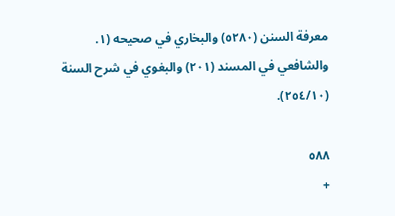معرفة السنن (٥٢٨٠) والبخاري في صحيحه (١.
والشافعي في المسند (٢٠١) والبغوي في شرح السنة (٢٥٤/١٠).

٥٨٨
+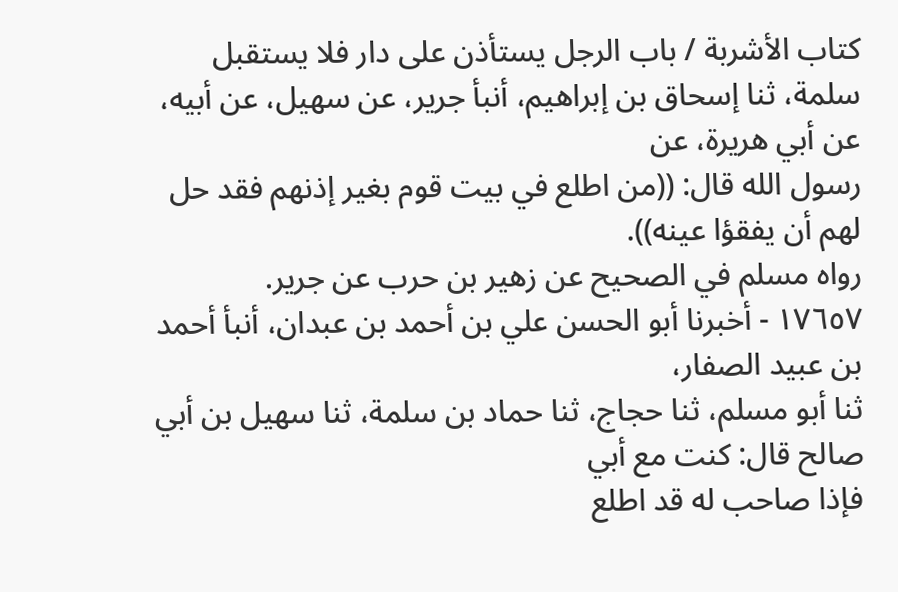کتاب الأشربة / باب الرجل يستأذن على دار فلا يستقبل
سلمة، ثنا إسحاق بن إبراهيم، أنبأ جرير، عن سهيل، عن أبيه، عن أبي هريرة، عن
رسول الله قال: ((من اطلع في بيت قوم بغير إذنهم فقد حل لهم أن يفقؤا عينه)).
رواه مسلم في الصحيح عن زهیر بن حرب عن جرير.
١٧٦٥٧ - أخبرنا أبو الحسن علي بن أحمد بن عبدان، أنبأ أحمد بن عبيد الصفار،
ثنا أبو مسلم، ثنا حجاج، ثنا حماد بن سلمة، ثنا سهيل بن أبي صالح قال: كنت مع أبي
فإذا صاحب له قد اطلع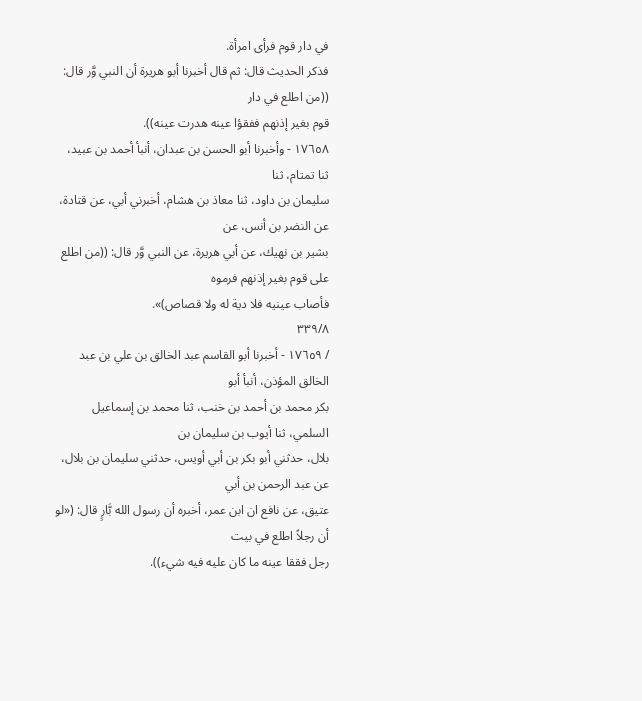في دار قوم فرأى امرأة.
فذكر الحديث قال: ثم قال أخبرنا أبو هريرة أن النبي وَّر قال: ((من اطلع في دار
قوم بغیر إذنهم ففقؤا عینه هدرت عينه)).
١٧٦٥٨ - وأخبرنا أبو الحسن بن عبدان، أنبأ أحمد بن عبيد، ثنا تمتام، ثنا
سليمان بن داود، ثنا معاذ بن هشام، أخبرني أبي، عن قتادة، عن النضر بن أنس، عن
بشير بن نهيك، عن أبي هريرة، عن النبي وَّر قال: ((من اطلع على قوم بغير إذنهم فرموه
فأصاب عینیه فلا دیة له ولا قصاص)».
٣٣٩/٨
/ ١٧٦٥٩ - أخبرنا أبو القاسم عبد الخالق بن علي بن عبد الخالق المؤذن، أنبأ أبو
بكر محمد بن أحمد بن خنب، ثنا محمد بن إسماعيل السلمي، ثنا أيوب بن سليمان بن
بلال، حدثني أبو بكر بن أبي أويس، حدثني سليمان بن بلال، عن عبد الرحمن بن أبي
عتيق، عن نافع ان ابن عمر، أخبره أن رسول الله بَّارٍ قال: («لو أن رجلاً اطلع في بيت
رجل فققا عينه ما كان عليه فيه شيء)).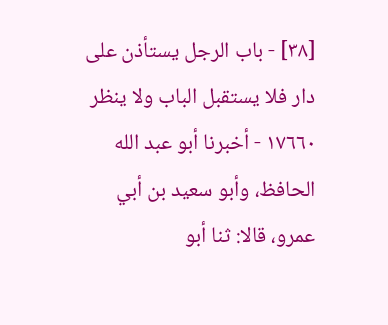[٣٨] - باب الرجل يستأذن على دار فلا يستقبل الباب ولا ينظر
١٧٦٦٠ - أخبرنا أبو عبد الله الحافظ، وأبو سعيد بن أبي عمرو، قالا: ثنا أبو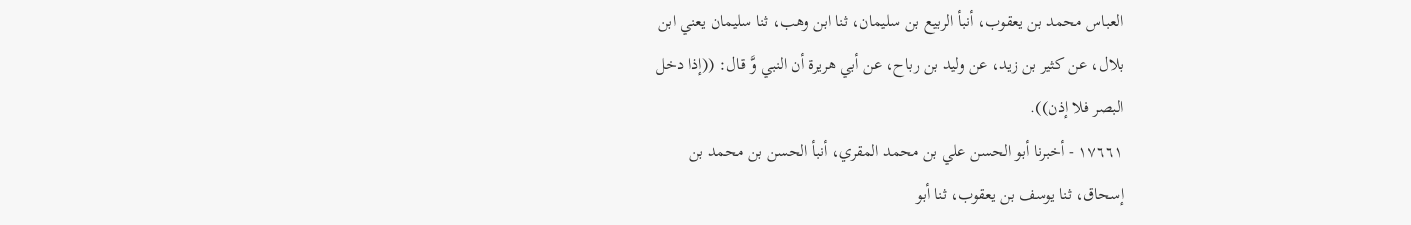العباس محمد بن يعقوب، أنبأ الربيع بن سليمان، ثنا ابن وهب، ثنا سليمان يعني ابن
بلال، عن كثير بن زيد، عن وليد بن رباح، عن أبي هريرة أن النبي وَّ قال: ((إذا دخل
البصر فلا إذن)).
١٧٦٦١ - أخبرنا أبو الحسن علي بن محمد المقري، أنبأ الحسن بن محمد بن
إسحاق، ثنا يوسف بن يعقوب، ثنا أبو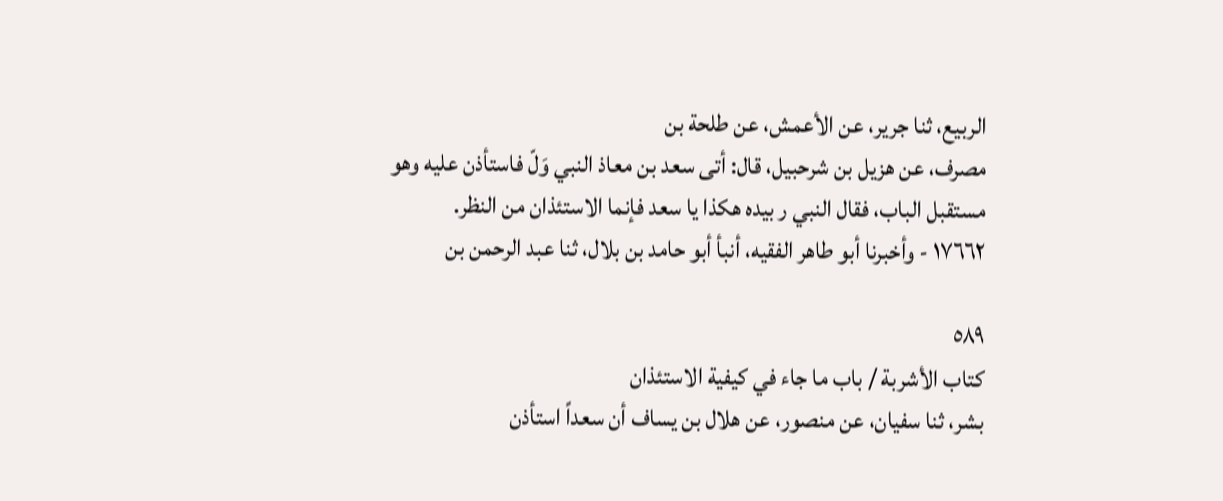الربيع، ثنا جرير، عن الأعمش، عن طلحة بن
مصرف، عن هزيل بن شرحبيل، قال: أتى سعد بن معاذ النبي وَلّ فاستأذن عليه وهو
مستقبل الباب، فقال النبي ر بيده هكذا يا سعد فإنما الاستئذان من النظر.
١٧٦٦٢ - وأخبرنا أبو طاهر الفقيه، أنبأ أبو حامد بن بلال، ثنا عبد الرحمن بن

٥٨٩
كتاب الأشربة / باب ما جاء في كيفية الاستئذان
بشر، ثنا سفيان، عن منصور، عن هلال بن يساف أن سعداً استأذن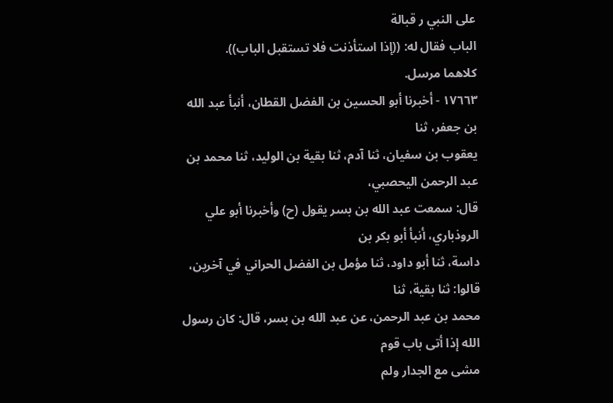على النبي ر قبالة
الباب فقال له: ((إذا استأذنت فلا تستقبل الباب)).
كلاهما مرسل.
١٧٦٦٣ - أخبرنا أبو الحسين بن الفضل القطان، أنبأ عبد الله بن جعفر، ثنا
يعقوب بن سفيان، ثنا آدم، ثنا بقية بن الوليد، ثنا محمد بن عبد الرحمن اليحصبي،
قال: سمعت عبد الله بن بسر يقول (ح) وأخبرنا أبو علي الروذباري، أنبأ أبو بكر بن
داسة، ثنا أبو داود، ثنا مؤمل بن الفضل الحراني في آخرين، قالوا: ثنا بقية، ثنا
محمد بن عبد الرحمن، عن عبد الله بن بسر، قال: كان رسول الله إذا أتى باب قوم
مشى مع الجدار ولم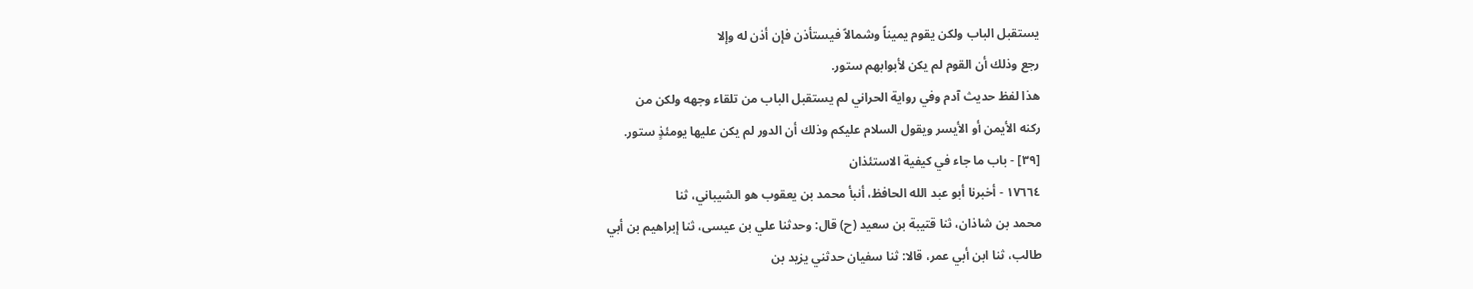يستقبل الباب ولكن يقوم يميناً وشمالاً فيستأذن فإن أذن له وإلا
رجع وذلك أن القوم لم یکن لأبوابهم ستور.
هذا لفظ حديث آدم وفي رواية الحراني لم يستقبل الباب من تلقاء وجهه ولكن من
رکنه الأيمن أو الأيسر ویقول السلام علیکم وذلك أن الدور لم یکن علیھا یومئذٍ ستور.
[٣٩] - باب ما جاء في كيفية الاستئذان
١٧٦٦٤ - أخبرنا أبو عبد الله الحافظ، أنبأ محمد بن يعقوب هو الشيباني، ثنا
محمد بن شاذان، ثنا قتيبة بن سعيد (ح) قال: وحدثنا علي بن عيسى، ثنا إبراهيم بن أبي
طالب، ثنا ابن أبي عمر، قالا: ثنا سفيان حدثني يزيد بن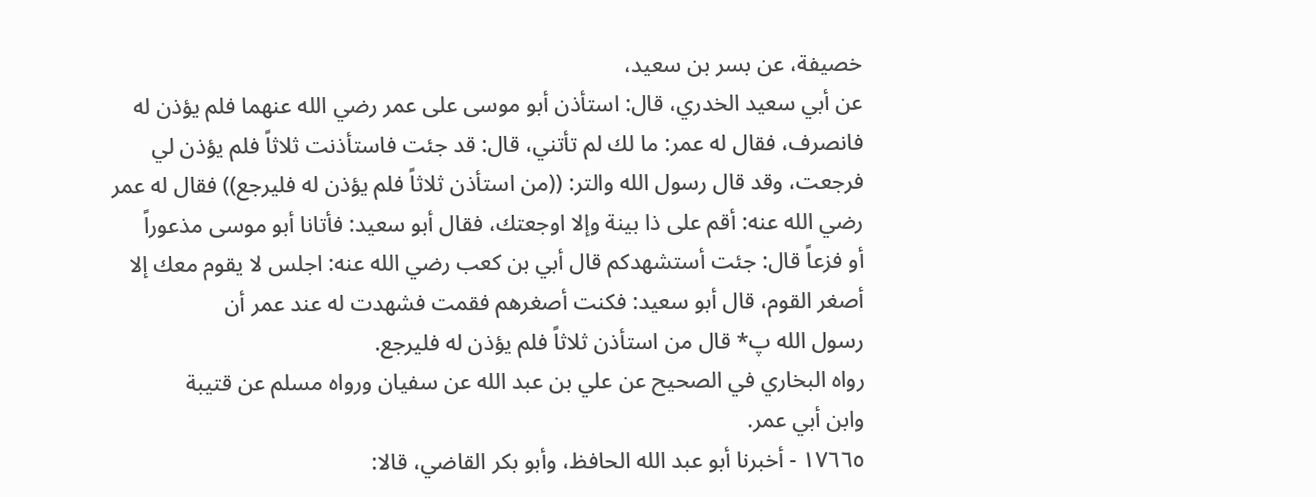خصيفة، عن بسر بن سعيد،
عن أبي سعيد الخدري، قال: استأذن أبو موسى على عمر رضي الله عنهما فلم يؤذن له
فانصرف، فقال له عمر: ما لك لم تأتني، قال: قد جئت فاستأذنت ثلاثاً فلم يؤذن لي
فرجعت، وقد قال رسول الله والتر: ((من استأذن ثلاثاً فلم يؤذن له فليرجع)) فقال له عمر
رضي الله عنه: أقم على ذا بينة وإلا اوجعتك، فقال أبو سعيد: فأتانا أبو موسى مذعوراً
أو فزعاً قال: جئت أستشهدكم قال أبي بن كعب رضي الله عنه: اجلس لا يقوم معك إلا
أصغر القوم، قال أبو سعيد: فكنت أصغرهم فقمت فشهدت له عند عمر أن
رسول الله پ* قال من استأذن ثلاثاً فلم يؤذن له فليرجع.
رواه البخاري في الصحيح عن علي بن عبد الله عن سفيان ورواه مسلم عن قتيبة
وابن أبي عمر.
١٧٦٦٥ - أخبرنا أبو عبد الله الحافظ، وأبو بكر القاضي، قالا: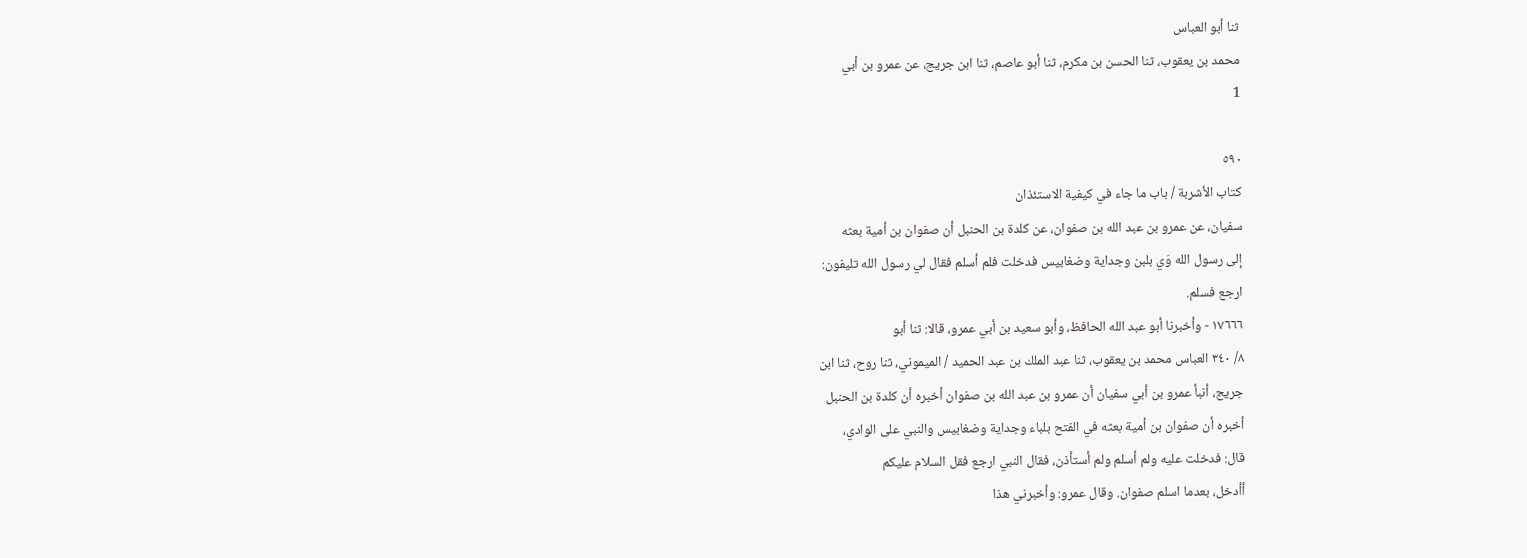ثنا أبو العباس
محمد بن يعقوب، ثنا الحسن بن مكرم، ثنا أبو عاصم، ثنا ابن جريج، عن عمرو بن أبي
1

٥٩٠
كتاب الأشربة / باب ما جاء في كيفية الاستئذان
سفيان، عن عمرو بن عبد الله بن صفوان، عن كلدة بن الحنبل أن صفوان بن أمية بعثه
إلى رسول الله وَي بلبن وجداية وضغابيس فدخلت فلم أسلم فقال لي رسول الله تليفون:
ارجع فسلم.
١٧٦٦٦ - وأخبرنا أبو عبد الله الحافظ، وأبو سعيد بن أبي عمرو، قالا: ثنا أبو
٨/ ٣٤٠ العباس محمد بن يعقوب، ثنا عبد الملك بن عبد الحميد / الميموني، ثنا روح، ثنا ابن
جريج، أنبأ عمرو بن أبي سفيان أن عمرو بن عبد الله بن صفوان أخبره أن كلدة بن الحنبل
أخبره أن صفوان بن أمية بعثه في الفتح بلباء وجداية وضغابيس والنبي على الوادي،
قال: فدخلت عليه ولم أسلم ولم أستأذن، فقال النبي ارجع فقل السلام عليكم
أأدخل، بعدما اسلم صفوان. وقال عمرو: وأخبرني هذا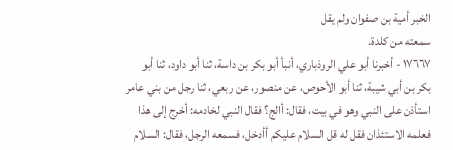الخبر أمية بن صفوان ولم يقل
سمعته من كلدة.
١٧٦٦٧ - أخبرنا أبو علي الروذباري، أنبأ أبو بكر بن داسة، ثنا أبو داود، ثنا أبو
بكر بن أبي شيبة، ثنا أبو الأحوص، عن منصور، عن ربعي، ثنا رجل من بني عامر
استأذن على النبي وهو في بيت، فقال: أالج؟ فقال النبي لخادمه: أخرج إلى هذا
فعلمه الاستئذان فقل له قل السلام عليكم أأدخل، فسمعه الرجل، فقال: السلام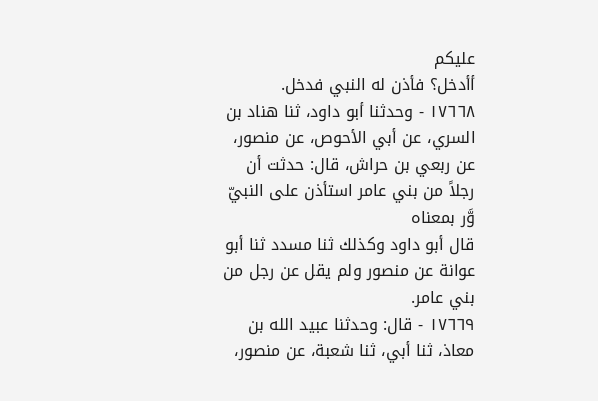عليكم
أأدخل؟ فأذن له النبي فدخل.
١٧٦٦٨ - وحدثنا أبو داود، ثنا هناد بن السري، عن أبي الأحوص، عن منصور،
عن ربعي بن حراش، قال: حدثت أن رجلاً من بني عامر استأذن على النبيّ وَّر بمعناه
قال أبو داود وكذلك ثنا مسدد ثنا أبو عوانة عن منصور ولم يقل عن رجل من بني عامر.
١٧٦٦٩ - قال: وحدثنا عبيد الله بن معاذ، ثنا أبي، ثنا شعبة، عن منصور،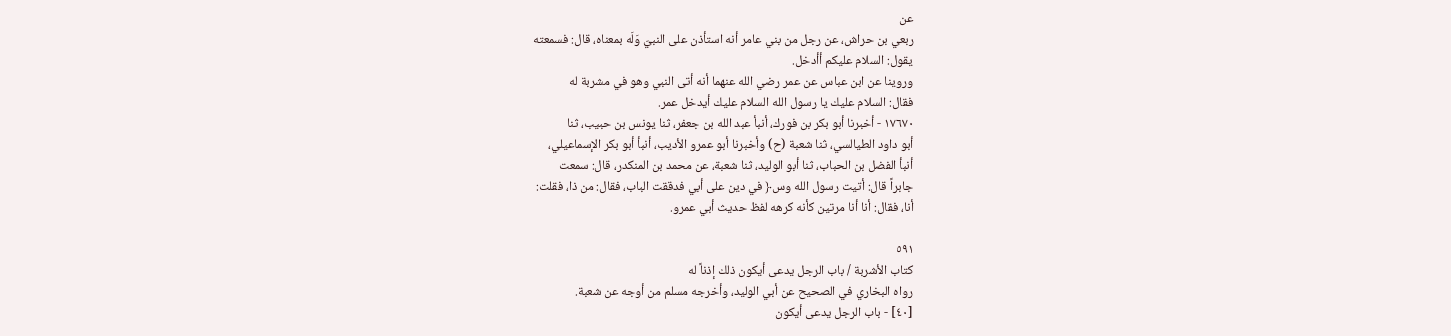عن
ربعي بن حراش، عن رجل من بني عامر أنه استأذن على النبيّ وَلَه بمعناه، قال: فسمعته
يقول: السلام عليكم أأدخل.
وروينا عن ابن عباس عن عمر رضي الله عنهما أنه أتى النبي وهو في مشربة له
فقال: السلام عليك يا رسول الله السلام عليك أيدخل عمر.
١٧٦٧٠ - أخبرنا أبو بكر بن فورك، أنبأ عبد الله بن جعفر، ثنا يونس بن حبيب، ثنا
أبو داود الطيالسي، ثنا شعبة (ح) وأخبرنا أبو عمرو الأديب، أنبأ أبو بكر الإسماعيلي،
أنبأ الفضل بن الحباب، ثنا أبو الوليد، ثنا شعبة، عن محمد بن المنكدر، قال: سمعت
جابراً قال: أتيت رسول الله وس﴿ في دين على أبي فدققت الباب، فقال: من ذا، فقلت:
أنا، فقال: أنا أنا مرتين كأنه كرهه لفظ حديث أبي عمرو.

٥٩١
کتاب الأشربة / باب الرجل يدعی أیکون ذلك إذناً له
رواه البخاري في الصحيح عن أبي الوليد، وأخرجه مسلم من أوجه عن شعبة.
[٤٠] - باب الرجل يدعى أيكون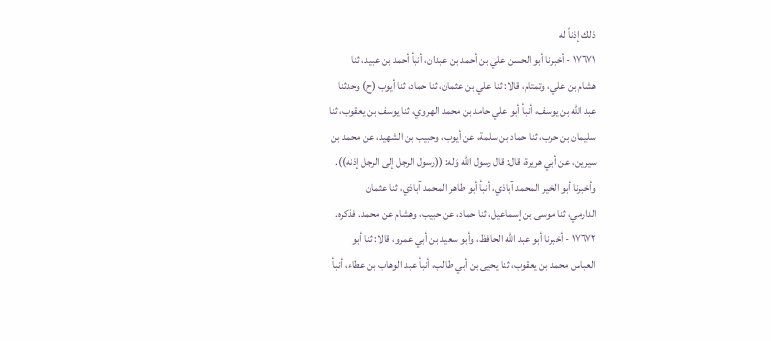ذلك إذناً له
١٧٦٧١ - أخبرنا أبو الحسن علي بن أحمد بن عبدان، أنبأ أحمد بن عبيد، ثنا
هشام بن علي، وتمتام، قالا: ثنا علي بن عثمان، ثنا حماد، ثنا أيوب (ح) وحدثنا
عبد الله بن يوسف، أنبأ أبو علي حامد بن محمد الهروي، ثنا يوسف بن يعقوب، ثنا
سليمان بن حرب، ثنا حماد بن سلمة، عن أيوب، وحبيب بن الشهيد، عن محمد بن
سيرين، عن أبي هريرة، قال: قال رسول الله وَله: ((رسول الرجل إلى الرجل إذنه)).
وأخبرنا أبو الخير المحمد آباذي، أنبأ أبو طاهر المحمد آباذي، ثنا عثمان
الدارمي، ثنا موسى بن إسماعيل، ثنا حماد، عن حبيب، وهشام عن محمد. فذكره.
١٧٦٧٢ - أخبرنا أبو عبد الله الحافظ، وأبو سعيد بن أبي عمرو، قالا: ثنا أبو
العباس محمد بن يعقوب، ثنا يحيى بن أبي طالب، أنبأ عبد الوهاب بن عطاء، أنبأ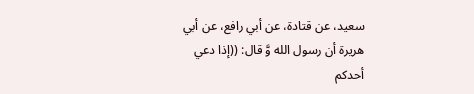سعيد، عن قتادة، عن أبي رافع، عن أبي هريرة أن رسول الله وَّ قال: ((إذا دعي أحدكم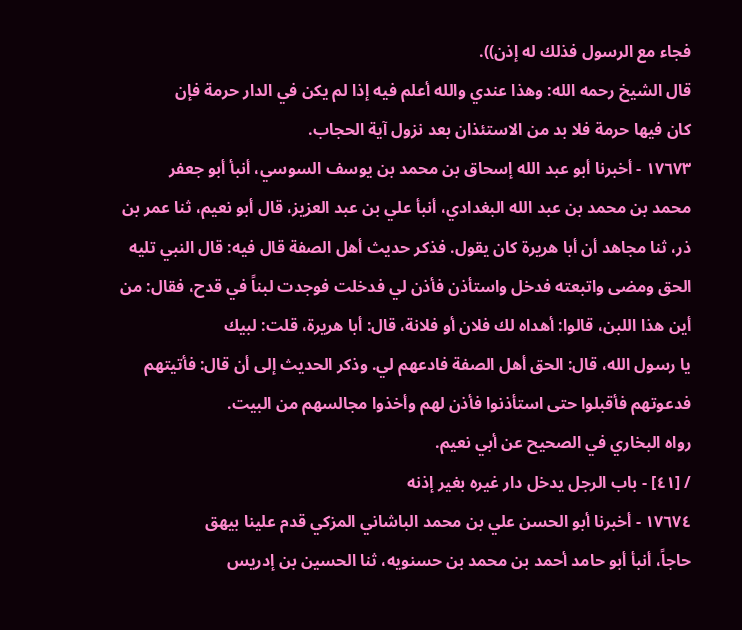فجاء مع الرسول فذلك له إذن)).
قال الشيخ رحمه الله: وهذا عندي والله أعلم فيه إذا لم يكن في الدار حرمة فإن
كان فيها حرمة فلا بد من الاستئذان بعد نزول آية الحجاب.
١٧٦٧٣ - أخبرنا أبو عبد الله إسحاق بن محمد بن يوسف السوسي، أنبأ أبو جعفر
محمد بن محمد بن عبد الله البغدادي، أنبأ علي بن عبد العزيز، قال أبو نعيم، ثنا عمر بن
ذر، ثنا مجاهد أن أبا هريرة كان يقول. فذكر حديث أهل الصفة قال فيه: قال النبي تليه
الحق ومضى واتبعته فدخل واستأذن فأذن لي فدخلت فوجدت لبناً في قدح، فقال: من
أين هذا اللبن، قالوا: أهداه لك فلان أو فلانة، قال: أبا هريرة، قلت: لبيك
يا رسول الله، قال: الحق أهل الصفة فادعهم لي. وذكر الحديث إلى أن قال: فأتيتهم
فدعوتهم فأقبلوا حتى استأذنوا فأذن لهم وأخذوا مجالسهم من البيت.
رواه البخاري في الصحيح عن أبي نعيم.
/ [٤١] - باب الرجل يدخل دار غيره بغير إذنه
١٧٦٧٤ - أخبرنا أبو الحسن علي بن محمد الباشاني المزكي قدم علينا بيهق
حاجاً، أنبأ أبو حامد أحمد بن محمد بن حسنويه، ثنا الحسين بن إدريس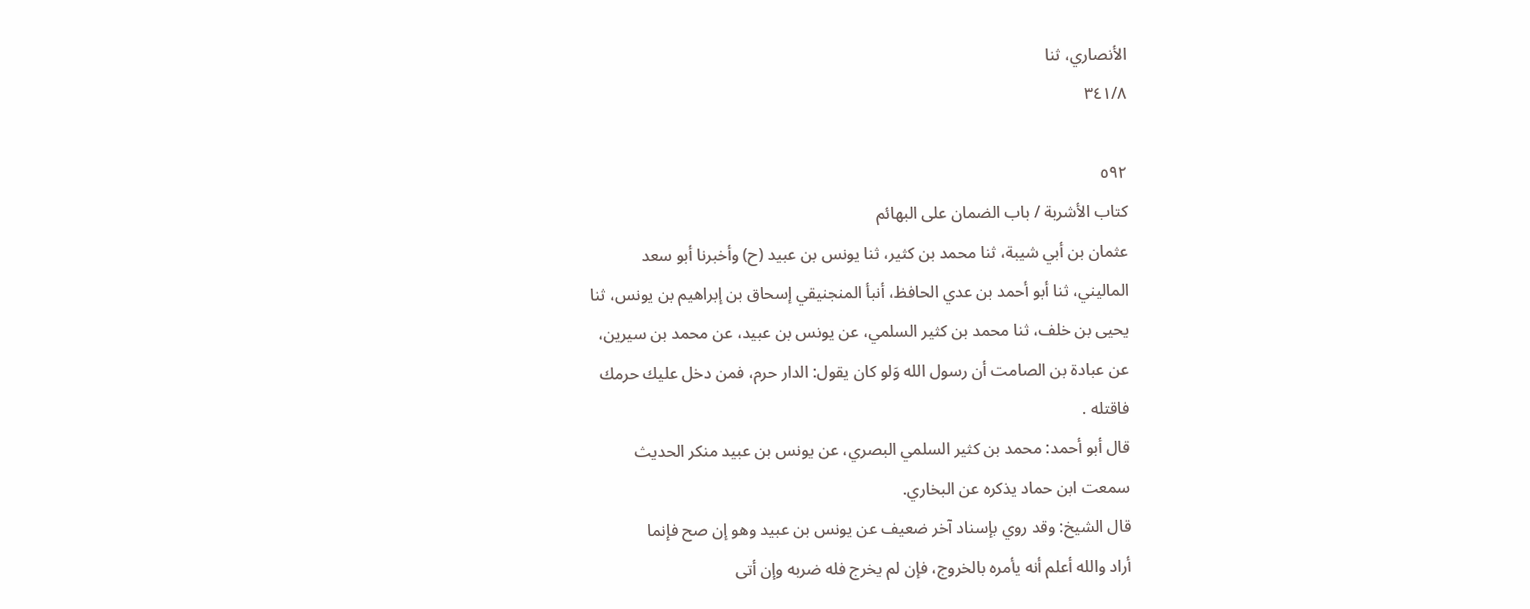الأنصاري، ثنا
٣٤١/٨

٥٩٢
كتاب الأشربة / باب الضمان على البهائم
عثمان بن أبي شيبة، ثنا محمد بن كثير، ثنا يونس بن عبيد (ح) وأخبرنا أبو سعد
الماليني، ثنا أبو أحمد بن عدي الحافظ، أنبأ المنجنيقي إسحاق بن إبراهيم بن يونس، ثنا
یحیی بن خلف، ثنا محمد بن کثیر السلمي، عن يونس بن عبيد، عن محمد بن سیرین،
عن عبادة بن الصامت أن رسول الله وَلو كان يقول: الدار حرم، فمن دخل عليك حرمك
فاقتله .
قال أبو أحمد: محمد بن كثير السلمي البصري، عن يونس بن عبيد منكر الحديث
سمعت ابن حماد يذكره عن البخاري.
قال الشيخ: وقد روي بإسناد آخر ضعيف عن يونس بن عبيد وهو إن صح فإنما
أراد والله أعلم أنه يأمره بالخروج، فإن لم يخرج فله ضربه وإن أتى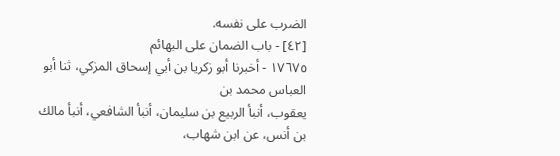الضرب على نفسه.
[٤٢] - باب الضمان على البهائم
١٧٦٧٥ - أخبرنا أبو زكريا بن أبي إسحاق المزكي، ثنا أبو العباس محمد بن
يعقوب، أنبأ الربيع بن سليمان، أنبأ الشافعي، أنبأ مالك بن أنس، عن ابن شهاب،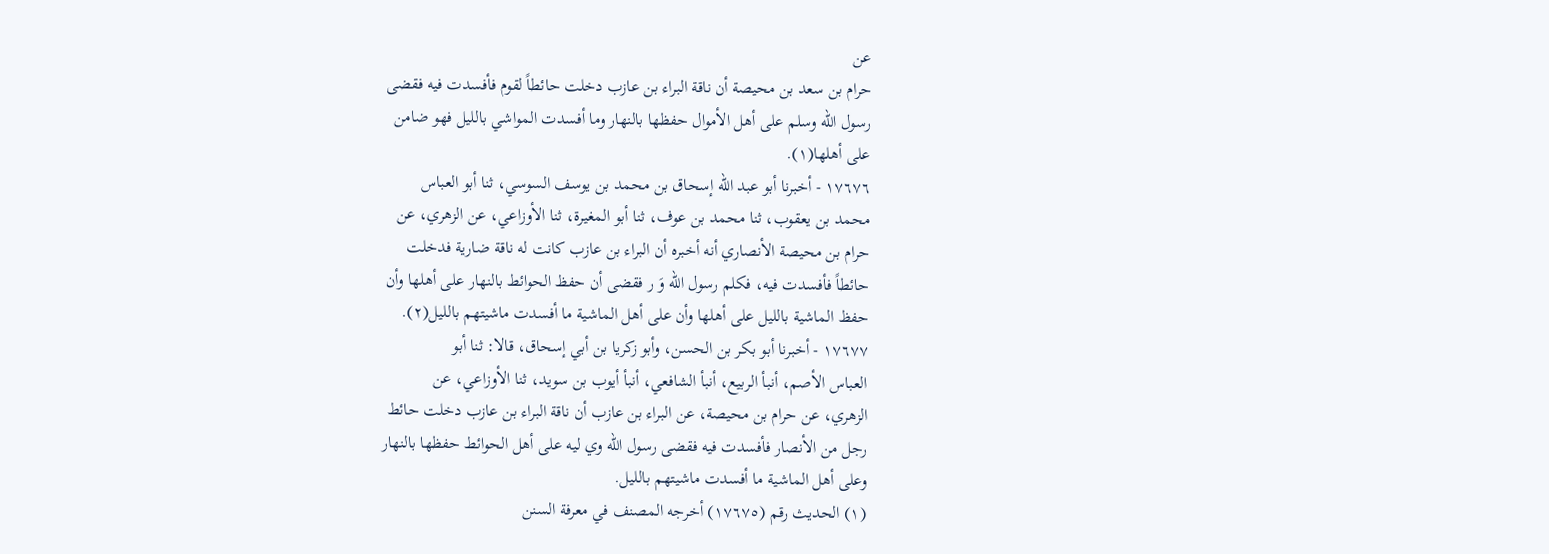عن
حرام بن سعد بن محيصة أن ناقة البراء بن عازب دخلت حائطاً لقوم فأفسدت فيه فقضى
رسول الله وسلم على أهل الأموال حفظها بالنهار وما أفسدت المواشي بالليل فهو ضامن
على أهلها(١).
١٧٦٧٦ - أخبرنا أبو عبد الله إسحاق بن محمد بن يوسف السوسي، ثنا أبو العباس
محمد بن يعقوب، ثنا محمد بن عوف، ثنا أبو المغيرة، ثنا الأوزاعي، عن الزهري، عن
حرام بن محيصة الأنصاري أنه أخبره أن البراء بن عازب كانت له ناقة ضارية فدخلت
حائطاً فأفسدت فيه، فكلم رسول الله وَ ر فقضى أن حفظ الحوائط بالنهار على أهلها وأن
حفظ الماشية بالليل على أهلها وأن على أهل الماشية ما أفسدت ماشيتهم بالليل(٢).
١٧٦٧٧ - أخبرنا أبو بكر بن الحسن، وأبو زكريا بن أبي إسحاق، قالا: ثنا أبو
العباس الأصم، أنبأ الربيع، أنبأ الشافعي، أنبأ أيوب بن سويد، ثنا الأوزاعي، عن
الزهري، عن حرام بن محيصة، عن البراء بن عازب أن ناقة البراء بن عازب دخلت حائط
رجل من الأنصار فأفسدت فيه فقضى رسول الله وي ليه على أهل الحوائط حفظها بالنهار
وعلى أهل الماشية ما أفسدت ماشيتهم بالليل.
(١) الحديث رقم (١٧٦٧٥) أخرجه المصنف في معرفة السنن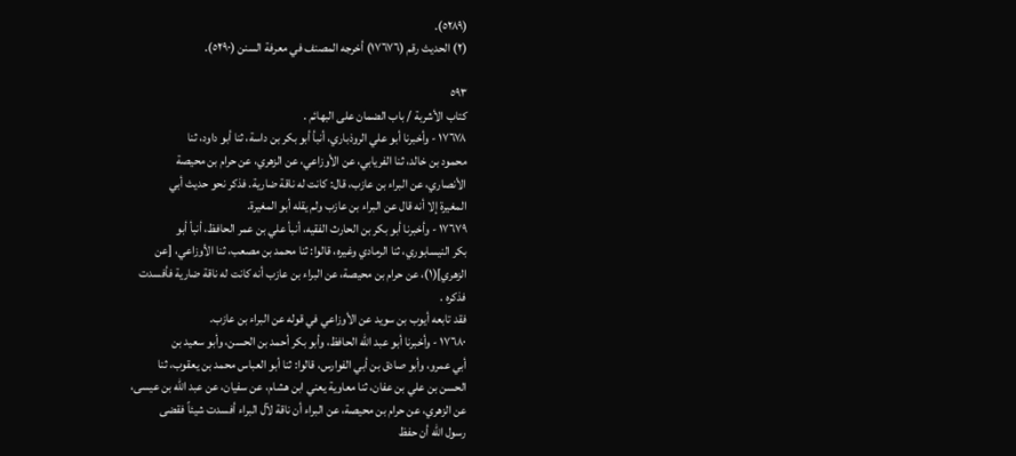(٥٢٨٩).
(٢) الحديث رقم (١٧٦٧٦) أخرجه المصنف في معرفة السنن (٥٢٩٠).

٥٩٣
كتاب الأشربة / باب الضمان على البهائم .
١٧٦٧٨ - وأخبرنا أبو علي الروذباري، أنبأ أبو بكر بن داسة، ثنا أبو داود، ثنا
محمود بن خالد، ثنا الفريابي، عن الأوزاعي، عن الزهري، عن حرام بن محيصة
الأنصاري، عن البراء بن عازب، قال: كانت له ناقة ضارية. فذكر نحو حديث أبي
المغيرة إلا أنه قال عن البراء بن عازب ولم يقله أبو المغيرة.
١٧٦٧٩ - وأخبرنا أبو بكر بن الحارث الفقيه، أنبأ علي بن عمر الحافظ، أنبأ أبو
بكر النيسابوري، ثنا الرمادي وغيره، قالوا: ثنا محمد بن مصعب، ثنا الأوزاعي، [عن
الزهري](١)، عن حرام بن محيصة، عن البراء بن عازب أنه كانت له ناقة ضارية فأفسدت
فذكره .
فقد تابعه أيوب بن سويد عن الأوزاعي في قوله عن البراء بن عازب.
١٧٦٨٠ - وأخبرنا أبو عبد الله الحافظ، وأبو بكر أحمد بن الحسن، وأبو سعيد بن
أبي عمرو، وأبو صادق بن أبي الفوارس، قالوا: ثنا أبو العباس محمد بن يعقوب، ثنا
الحسن بن علي بن عفان، ثنا معاوية يعني ابن هشام، عن سفيان، عن عبد الله بن عيسى،
عن الزهري، عن حرام بن محيصة، عن البراء أن ناقة لآل البراء أفسدت شيئاً فقضى
رسول الله أن حفظ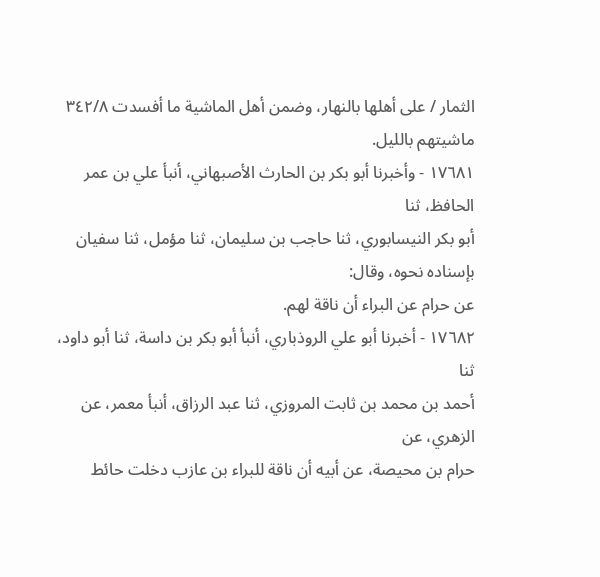الثمار / على أهلها بالنهار، وضمن أهل الماشية ما أفسدت ٣٤٢/٨
ماشيتهم بالليل.
١٧٦٨١ - وأخبرنا أبو بكر بن الحارث الأصبهاني، أنبأ علي بن عمر الحافظ، ثنا
أبو بكر النيسابوري، ثنا حاجب بن سليمان، ثنا مؤمل، ثنا سفيان بإسناده نحوه، وقال:
عن حرام عن البراء أن ناقة لهم.
١٧٦٨٢ - أخبرنا أبو علي الروذباري، أنبأ أبو بكر بن داسة، ثنا أبو داود، ثنا
أحمد بن محمد بن ثابت المروزي، ثنا عبد الرزاق، أنبأ معمر، عن الزهري، عن
حرام بن محيصة، عن أبيه أن ناقة للبراء بن عازب دخلت حائط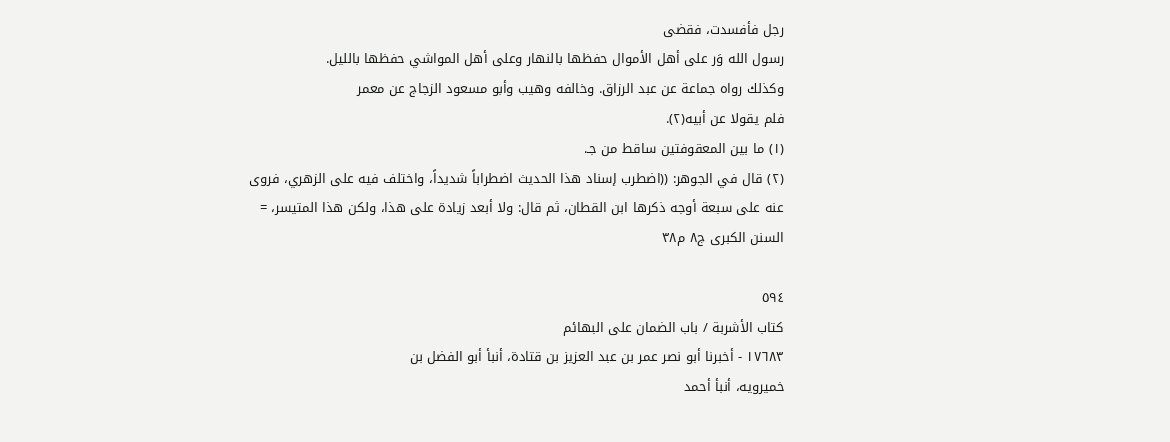رجل فأفسدت، فقضى
رسول الله وَر على أهل الأموال حفظها بالنهار وعلى أهل المواشي حفظها بالليل.
وكذلك رواه جماعة عن عبد الرزاق. وخالفه وهيب وأبو مسعود الزجاج عن معمر
فلم يقولا عن أبيه(٢).
(١) ما بين المعقوفتين ساقط من جـ.
(٢) قال في الجوهر: ((اضطرب إسناد هذا الحديث اضطراباً شديداً، واختلف فيه على الزهري، فروى
عنه على سبعة أوجه ذكرها ابن القطان، ثم قال: ولا أبعد زيادة على هذا، ولكن هذا المتيسر، =
السنن الکبری ج٨ م٣٨

٥٩٤
كتاب الأشربة / باب الضمان على البهائم
١٧٦٨٣ - أخبرنا أبو نصر عمر بن عبد العزيز بن قتادة، أنبأ أبو الفضل بن
خميرويه، أنبأ أحمد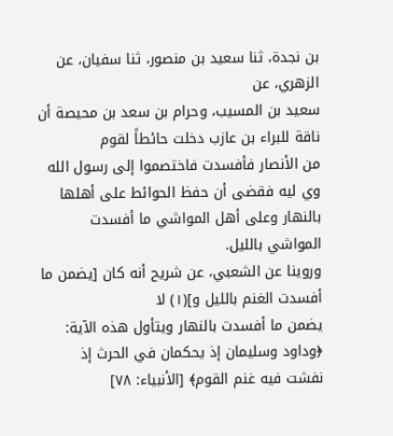بن نجدة، ثنا سعيد بن منصور، ثنا سفيان، عن الزهري، عن
سعيد بن المسيب، وحرام بن سعد بن محيصة أن ناقة للبراء بن عازب دخلت حائطاً لقوم
من الأنصار فأفسدت فاختصموا إلى رسول الله وي ليه فقضى أن حفظ الحوائط على أهلها
بالنهار وعلى أهل المواشي ما أفسدت المواشي بالليل.
وروينا عن الشعبي، عن شريح أنه كان [يضمن ما أفسدت الغنم بالليل و](١) لا
يضمن ما أفسدت بالنهار ويتأول هذه الآية: ﴿وداود وسليمان إذ يحكمان في الحرث إذ
نفشت فيه غنم القوم﴾ [الأنبياء: ٧٨]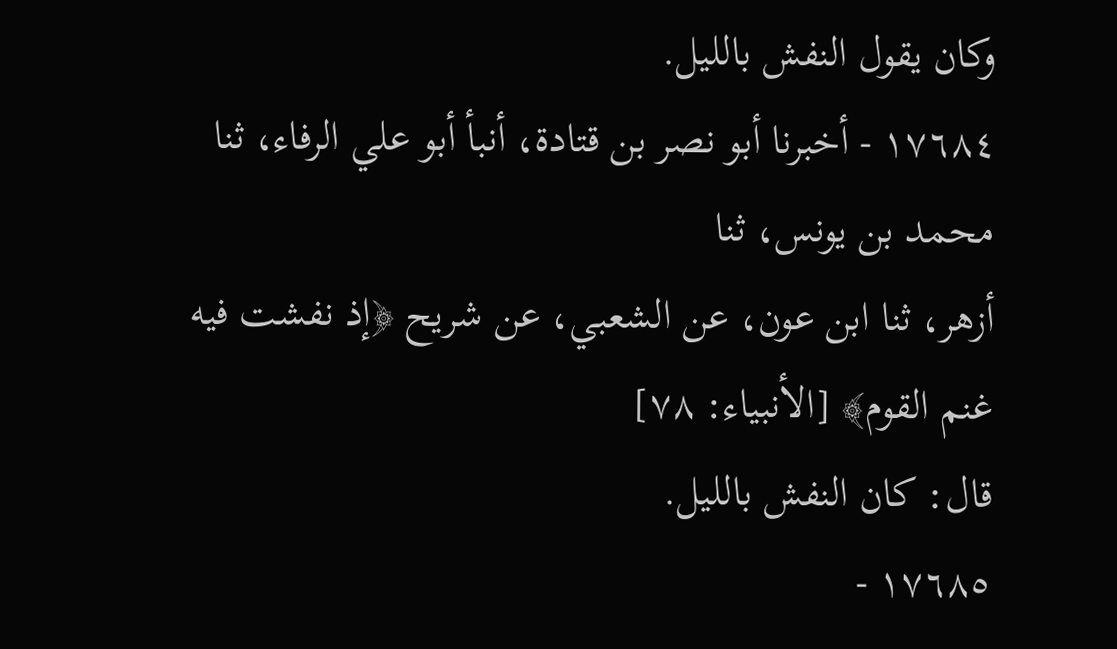وكان يقول النفش بالليل.
١٧٦٨٤ - أخبرنا أبو نصر بن قتادة، أنبأ أبو علي الرفاء، ثنا محمد بن يونس، ثنا
أزهر، ثنا ابن عون، عن الشعبي، عن شريح ﴿إذ نفشت فيه غنم القوم﴾ [الأنبياء: ٧٨]
قال: كان النفش بالليل.
١٧٦٨٥ -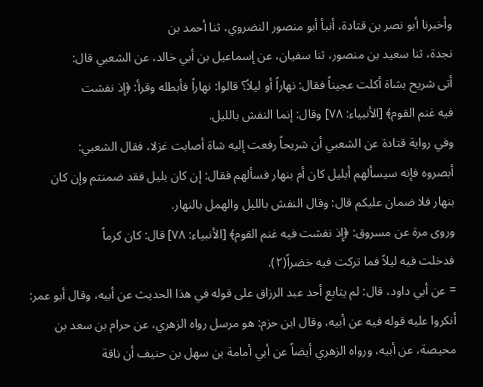وأخبرنا أبو نصر بن قتادة، أنبأ أبو منصور النضروي، ثنا أحمد بن
نجدة، ثنا سعيد بن منصور، ثنا سفيان، عن إسماعيل بن أبي خالد، عن الشعبي قال:
أتى شريح بشاة أكلت عجيناً فقال: نهاراً أو ليلاً؟ قالوا: نهاراً فأبطله وقرأ: ﴿إذ نفشت
فيه غنم القوم﴾ [الأنبياء: ٧٨] وقال: إنما النفش بالليل.
وفي رواية قتادة عن الشعبي أن شريحاً رفعت إليه شاة أصابت غزلا، فقال الشعبي:
أبصروه فإنه سيسألهم أبليل كان أم بنهار فسألهم فقال: إن كان بليل فقد ضمنتم وإن كان
بنهار فلا ضمان عليكم قال: وقال النفش بالليل والهمل بالنهار.
وروى مرة عن مسروق: ﴿إِذ نفشت فيه غنم القوم﴾ [الأنبياء: ٧٨] قال: كان كرماً
فدخلت فيه ليلاً فما تركت فيه خضراً(٢).
= عن أبي داود، قال: لم يتابع أحد عبد الرزاق على قوله في هذا الحديث عن أبيه، وقال أبو عمر:
أنكروا عليه قوله فيه عن أبيه، وقال ابن حزم: هو مرسل رواه الزهري، عن حرام بن سعد بن
محيصة، عن أبيه، ورواه الزهري أيضاً عن أبي أمامة بن سهل بن حنيف أن ناقة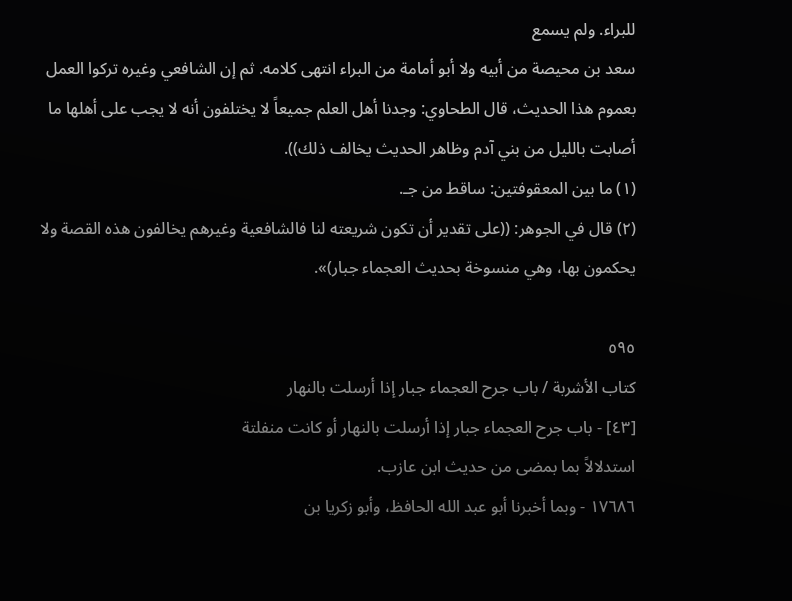للبراء. ولم يسمع
سعد بن محيصة من أبيه ولا أبو أمامة من البراء انتهى كلامه. ثم إن الشافعي وغيره تركوا العمل
بعموم هذا الحديث، قال الطحاوي: وجدنا أهل العلم جميعاً لا يختلفون أنه لا يجب على أهلها ما
أصابت بالليل من بني آدم وظاهر الحديث يخالف ذلك)).
(١) ما بين المعقوفتين: ساقط من جـ.
(٢) قال في الجوهر: ((على تقدير أن تكون شريعته لنا فالشافعية وغيرهم يخالفون هذه القصة ولا
یحکمون بها، وهي منسوخة بحديث العجماء جبار)».

٥٩٥
كتاب الأشربة / باب جرح العجماء جبار إذا أرسلت بالنهار
[٤٣] - باب جرح العجماء جبار إذا أرسلت بالنهار أو كانت منفلتة
استدلالاً بما بمضی من حديث ابن عازب.
١٧٦٨٦ - وبما أخبرنا أبو عبد الله الحافظ، وأبو زكريا بن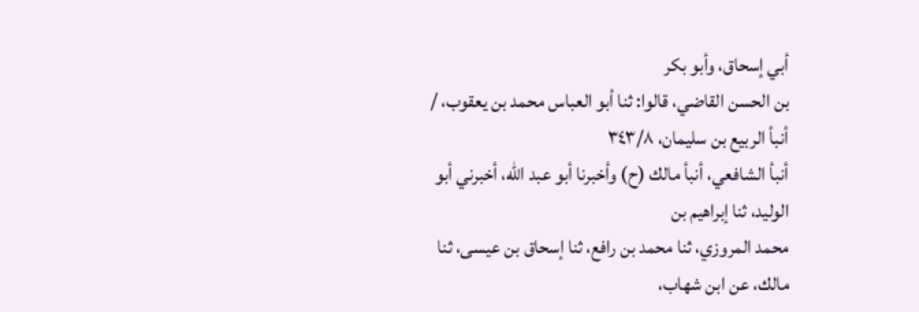أبي إسحاق، وأبو بكر
بن الحسن القاضي، قالوا: ثنا أبو العباس محمد بن يعقوب، / أنبأ الربيع بن سليمان، ٣٤٣/٨
أنبأ الشافعي، أنبأ مالك (ح) وأخبرنا أبو عبد الله، أخبرني أبو الوليد، ثنا إبراهيم بن
محمد المروزي، ثنا محمد بن رافع، ثنا إسحاق بن عيسى، ثنا مالك، عن ابن شهاب،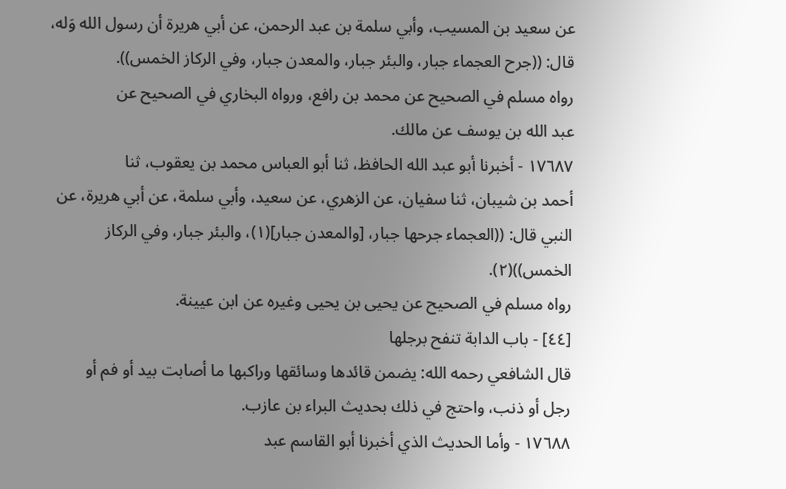عن سعيد بن المسيب، وأبي سلمة بن عبد الرحمن، عن أبي هريرة أن رسول الله وَله،
قال: ((جرح العجماء جبار، والبئر جبار، والمعدن جبار، وفي الركاز الخمس)).
رواه مسلم في الصحيح عن محمد بن رافع، ورواه البخاري في الصحيح عن
عبد الله بن يوسف عن مالك.
١٧٦٨٧ - أخبرنا أبو عبد الله الحافظ، ثنا أبو العباس محمد بن يعقوب، ثنا
أحمد بن شيبان، ثنا سفيان، عن الزهري، عن سعيد، وأبي سلمة، عن أبي هريرة، عن
النبي قال: ((العجماء جرحها جبار، [والمعدن جبار](١)، والبئر جبار، وفي الركاز
الخمس))(٢).
رواه مسلم في الصحيح عن يحيى بن يحيى وغيره عن ابن عيينة.
[٤٤] - باب الدابة تنفح برجلها
قال الشافعي رحمه الله: يضمن قائدها وسائقها وراكبها ما أصابت بيد أو فم أو
رجل أو ذنب، واحتج في ذلك بحديث البراء بن عازب.
١٧٦٨٨ - وأما الحديث الذي أخبرنا أبو القاسم عبد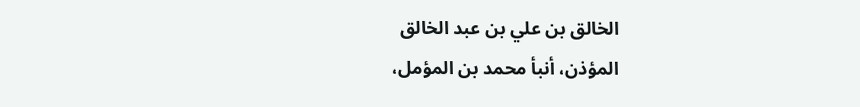الخالق بن علي بن عبد الخالق
المؤذن، أنبأ محمد بن المؤمل،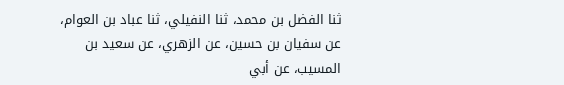ثنا الفضل بن محمد، ثنا النفيلي، ثنا عباد بن العوام،
عن سفيان بن حسين، عن الزهري، عن سعيد بن المسيب، عن أبي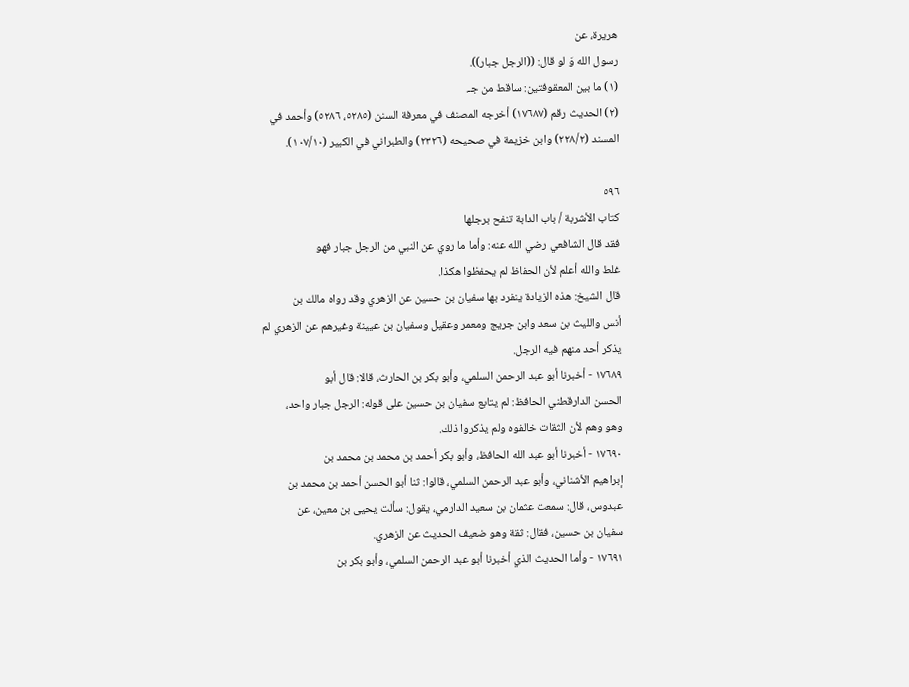هريرة، عن
رسول الله وَ لو قال: ((الرجل جبار)).
(١) ما بين المعقوفتين: ساقط من جـ.
(٢) الحديث رقم (١٧٦٨٧) أخرجه المصنف في معرفة السنن (٥٢٨٥، ٥٢٨٦) وأحمد في
المسند (٢٢٨/٢) وابن خزيمة في صحيحه (٢٣٢٦) والطبراني في الكبير (١٠٧/١٠).

٥٩٦
كتاب الأشربة / باب الدابة تنفح برجلها
فقد قال الشافعي رضي الله عنه: وأما ما روي عن النبي من الرجل جبار فهو
غلط والله أعلم لأن الحفاظ لم يحفظوا هكذا.
قال الشيخ: هذه الزيادة ينفرد بها سفيان بن حسين عن الزهري وقد رواه مالك بن
أنس والليث بن سعد وابن جريج ومعمر وعقيل وسفيان بن عيينة وغيرهم عن الزهري لم
یذکر أحد منهم فيه الرجل.
١٧٦٨٩ - أخبرنا أبو عبد الرحمن السلمي، وأبو بكر بن الحارث، قالا: قال أبو
الحسن الدارقطني الحافظ: لم يتابع سفيان بن حسين على قوله: الرجل جبار واحد،
وهو وهم لأن الثقات خالفوه ولم يذكروا ذلك.
١٧٦٩٠ - أخبرنا أبو عبد الله الحافظ، وأبو بكر أحمد بن محمد بن محمد بن
إبراهيم الأشناني، وأبو عبد الرحمن السلمي، قالوا: ثنا أبو الحسن أحمد بن محمد بن
عبدوس، قال: سمعت عثمان بن سعيد الدارمي، يقول: سألت يحيى بن معين، عن
سفيان بن حسين، فقال: ثقة وهو ضعيف الحديث عن الزهري.
١٧٦٩١ - وأما الحديث الذي أخبرنا أبو عبد الرحمن السلمي، وأبو بكر بن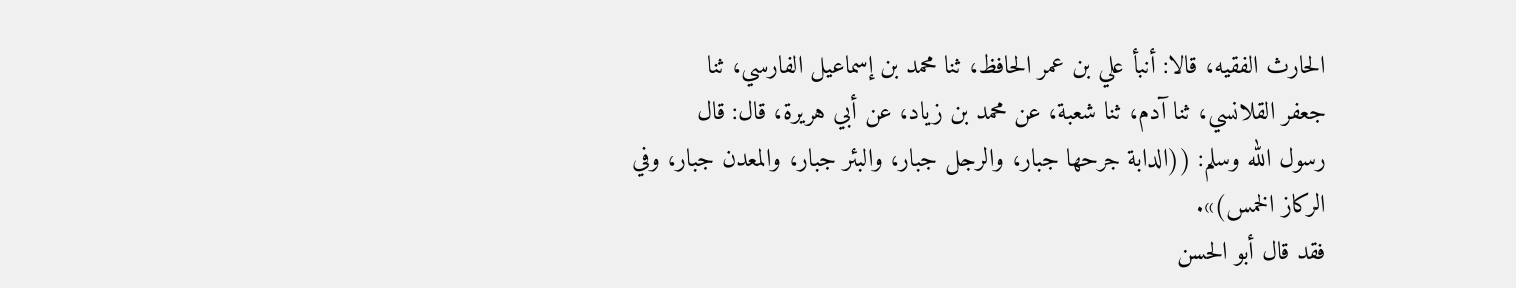الحارث الفقيه، قالا: أنبأ علي بن عمر الحافظ، ثنا محمد بن إسماعيل الفارسي، ثنا
جعفر القلانسي، ثنا آدم، ثنا شعبة، عن محمد بن زياد، عن أبي هريرة، قال: قال
رسول الله وسلم: ((الدابة جرحها جبار، والرجل جبار، والبئر جبار، والمعدن جبار، وفي
الركاز الخمس)».
فقد قال أبو الحسن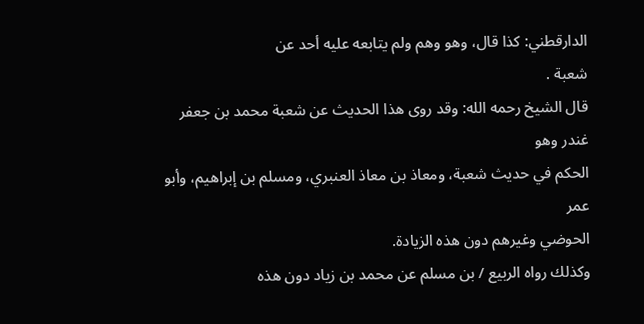الدارقطني: كذا قال، وهو وهم ولم يتابعه عليه أحد عن
شعبة .
قال الشيخ رحمه الله: وقد روى هذا الحديث عن شعبة محمد بن جعفر غندر وهو
الحكم في حديث شعبة، ومعاذ بن معاذ العنبري، ومسلم بن إبراهيم، وأبو عمر
الحوضي وغيرهم دون هذه الزيادة.
وكذلك رواه الربيع / بن مسلم عن محمد بن زياد دون هذه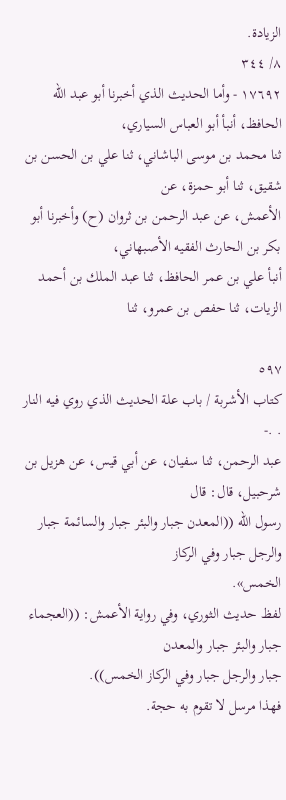الزيادة.
٨/ ٣٤٤
١٧٦٩٢ - وأما الحديث الذي أخبرنا أبو عبد الله الحافظ، أنبأ أبو العباس السياري،
ثنا محمد بن موسى الباشاني، ثنا علي بن الحسن بن شقيق، ثنا أبو حمزة، عن
الأعمش، عن عبد الرحمن بن ثروان (ح) وأخبرنا أبو بكر بن الحارث الفقيه الأصبهاني،
أنبأ علي بن عمر الحافظ، ثنا عبد الملك بن أحمد الزيات، ثنا حفص بن عمرو، ثنا

٥٩٧
كتاب الأشربة / باب علة الحديث الذي روي فيه النار . .-
عبد الرحمن، ثنا سفيان، عن أبي قيس، عن هزيل بن شرحبيل، قال: قال
رسول الله ((المعدن جبار والبئر جبار والسائمة جبار والرجل جبار وفي الركاز
الخمس».
لفظ حديث الثوري، وفي رواية الأعمش: ((العجماء جبار والبئر جبار والمعدن
جبار والرجل جبار وفي الركاز الخمس)).
فهذا مرسل لا تقوم به حجة.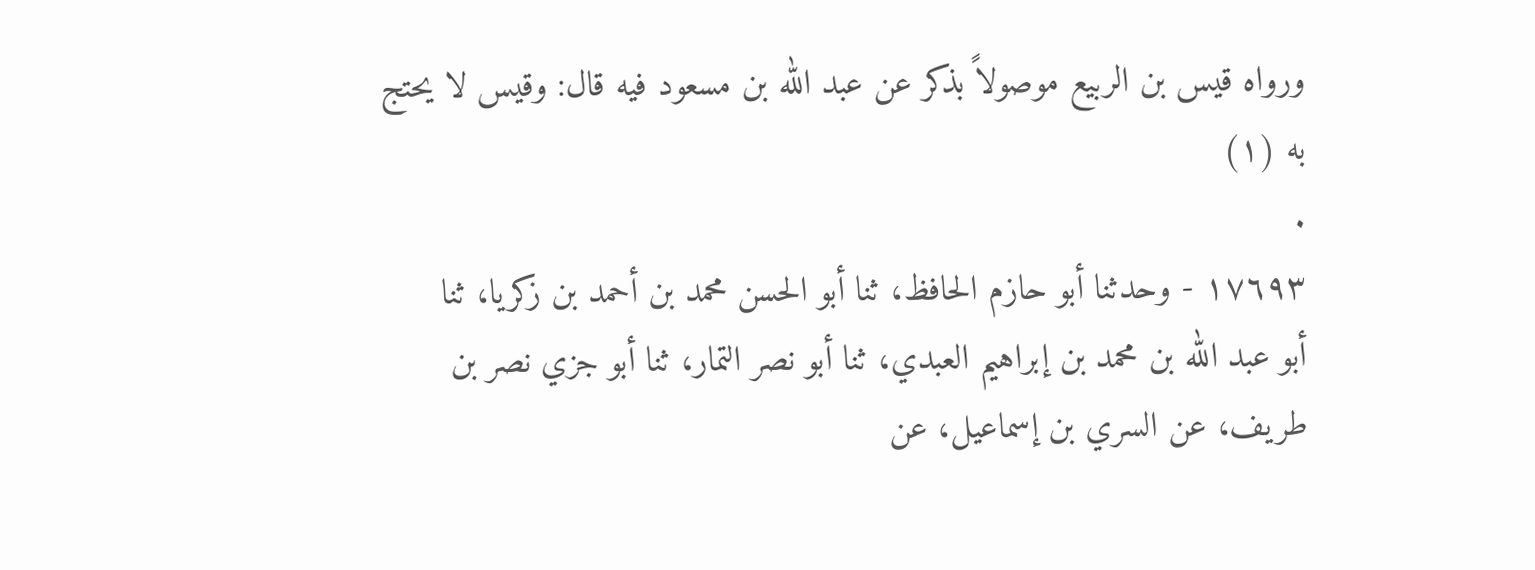ورواه قيس بن الربيع موصولاً بذكر عن عبد الله بن مسعود فيه قال: وقيس لا يحتج
به (١)
.
١٧٦٩٣ - وحدثنا أبو حازم الحافظ، ثنا أبو الحسن محمد بن أحمد بن زكريا، ثنا
أبو عبد الله بن محمد بن إبراهيم العبدي، ثنا أبو نصر التمار، ثنا أبو جزي نصر بن
طريف، عن السري بن إسماعيل، عن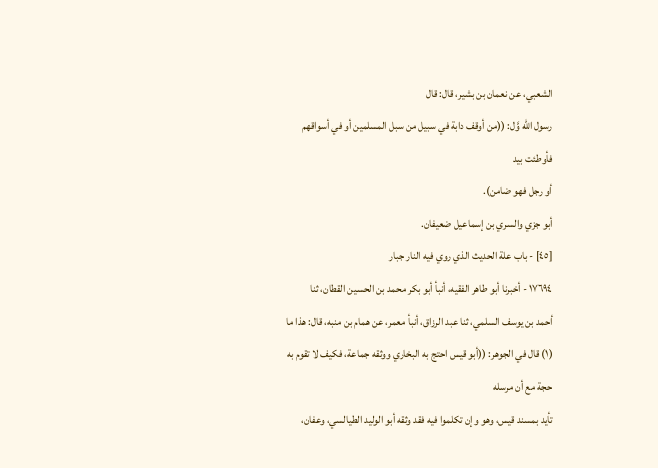الشعبي، عن نعمان بن بشير، قال: قال
رسول الله وَّل: ((من أوقف دابة في سبيل من سبل المسلمين أو في أسواقهم فأوطئت بيد
أو رجل فهو ضامن).
أبو جزي والسري بن إسماعيل ضعيفان.
[٤٥] - باب علة الحديث الذي روي فيه النار جبار
١٧٦٩٤ - أخبرنا أبو طاهر الفقيه، أنبأ أبو بكر محمد بن الحسين القطان، ثنا
أحمد بن يوسف السلمي، ثنا عبد الرزاق، أنبأ معمر، عن همام بن منبه، قال: هذا ما
(١) قال في الجوهر: ((أبو قيس احتج به البخاري ووثقه جماعة، فكيف لا تقوم به حجة مع أن مرسله
تأيد بمسند قيس، وهو وإن تكلموا فيه فقد وثقه أبو الوليد الطيالسي، وعفان،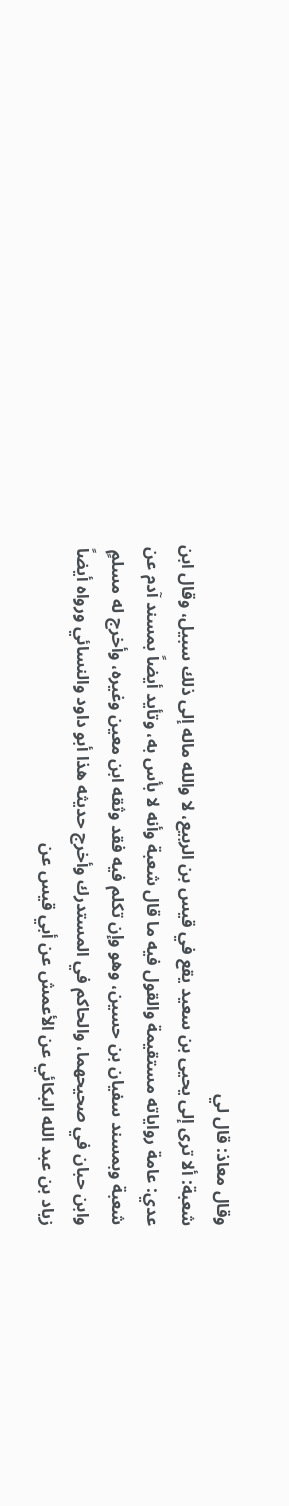وقال معاذ: قال لي
شعبة: ألا ترى إلى يحيى بن سعيد يقع في قيس بن الربيع، لا والله ماله إلى ذلك سبيل، وقال ابن
عدي: عامة رواياته مستقيمة والقول فيه ما قال شعبة وأنه لا بأس به، وتأيد أيضاً بمسند آدم عن
شعبة وبمسند سفيان بن حسين، وهو وإن تكلم فيه فقد وثقه ابن معين وغيره، وأخرج له مسلمٍ
وابن حبان في صحيحهما، والحاكم في المستدرك وأخرج حديثه هذا أبو داود والنسائي ورواه أيضاً
زياد بن عبد الله البكائي عن الأعمش عن أبي قيس عن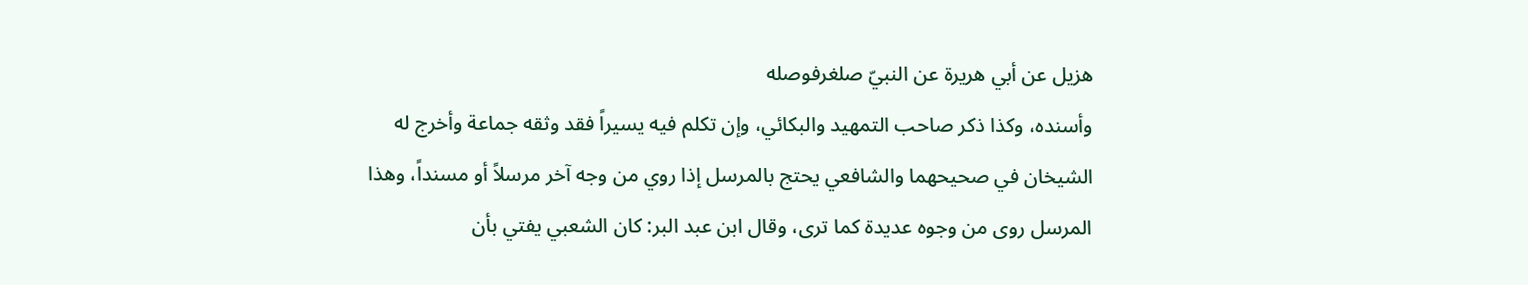هزيل عن أبي هريرة عن النبيّ صلغرفوصله
وأسنده، وكذا ذكر صاحب التمهيد والبكائي، وإن تكلم فيه يسيراً فقد وثقه جماعة وأخرج له
الشيخان في صحيحهما والشافعي يحتج بالمرسل إذا روي من وجه آخر مرسلاً أو مسنداً، وهذا
المرسل روی من وجوه عديدة كما ترى، وقال ابن عبد البر: كان الشعبي يفتي بأن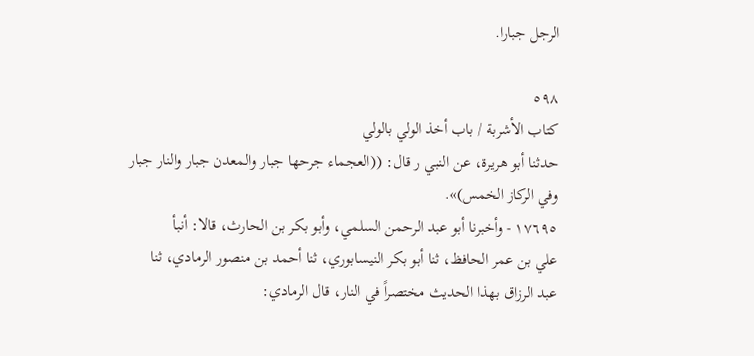الرجل جبارا.

٥٩٨
كتاب الأشربة / باب أخذ الولي بالولي
حدثنا أبو هريرة، عن النبي ر قال: ((العجماء جرحها جبار والمعدن جبار والنار جبار
وفي الركاز الخمس)».
١٧٦٩٥ - وأخبرنا أبو عبد الرحمن السلمي، وأبو بكر بن الحارث، قالا: أنبأ
علي بن عمر الحافظ، ثنا أبو بكر النيسابوري، ثنا أحمد بن منصور الرمادي، ثنا
عبد الرزاق بهذا الحديث مختصراً في النار، قال الرمادي: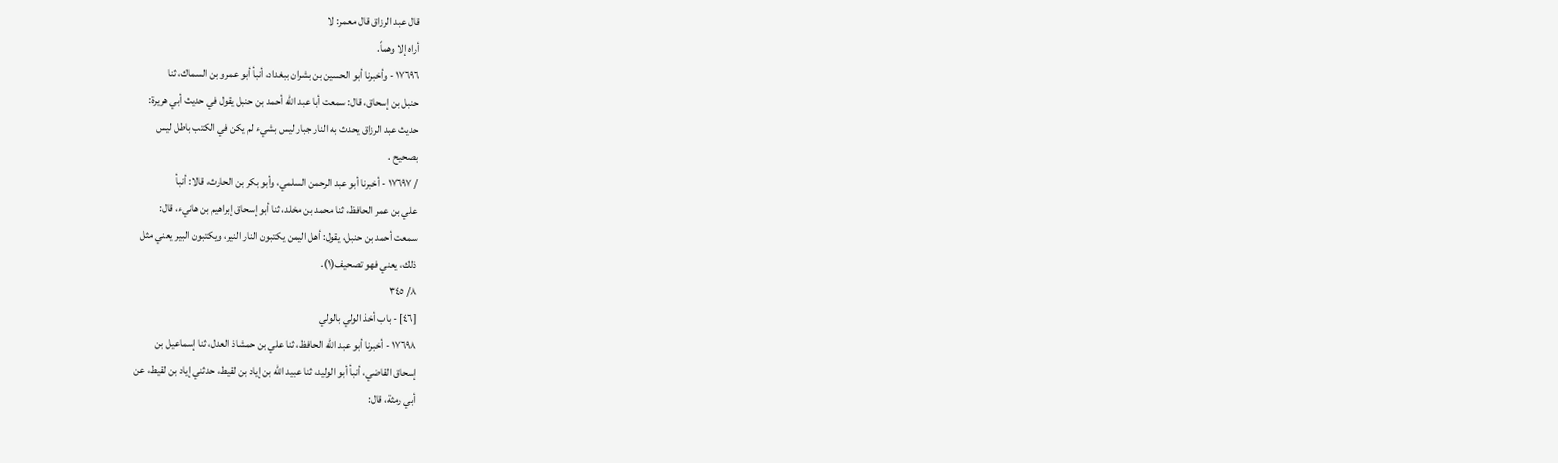قال عبد الرزاق قال معمر: لا
أراه إلا وهماً.
١٧٦٩٦ - وأخبرنا أبو الحسين بن بشران ببغداد، أنبأ أبو عمرو بن السماك، ثنا
حنبل بن إسحاق، قال: سمعت أبا عبد الله أحمد بن حنبل يقول في حديث أبي هريرة:
حديث عبد الرزاق يحدث به النار جبار ليس بشيء لم يكن في الكتب باطل ليس
بصحيح .
/ ١٧٦٩٧ - أخبرنا أبو عبد الرحمن السلمي، وأبو بكر بن الحارث، قالا: أنبأ
علي بن عمر الحافظ، ثنا محمد بن مخلد، ثنا أبو إسحاق إبراهيم بن هانيء، قال:
سمعت أحمد بن حنبل، يقول: أهل اليمن يكتبون النار النير، ويكتبون البير يعني مثل
ذلك، يعني فهو تصحيف(١).
٨/ ٣٤٥
[٤٦] - باب أخذ الولي بالولي
١٧٦٩٨ - أخبرنا أبو عبد الله الحافظ، ثنا علي بن حمشاذ العدل، ثنا إسماعيل بن
إسحاق القاضي، أنبأ أبو الوليد، ثنا عبيد الله بن إياد بن لقيط، حدثني إياد بن لقيط، عن
أبي رمثة، قال: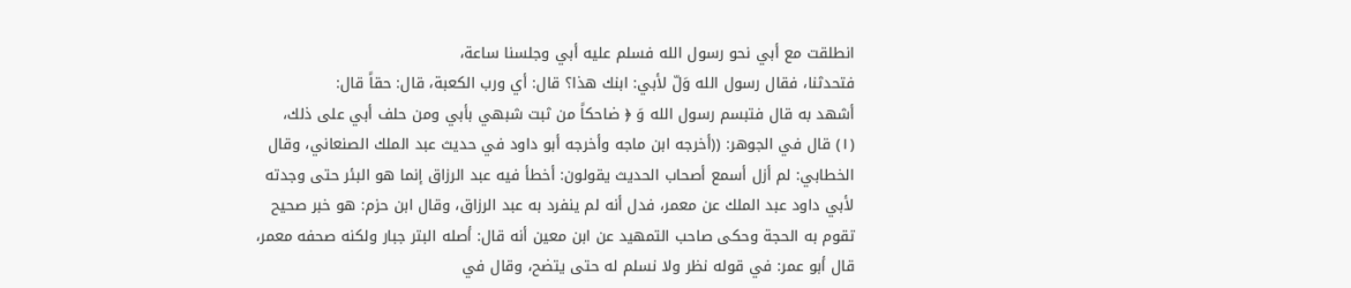انطلقت مع أبي نحو رسول الله فسلم عليه أبي وجلسنا ساعة،
فتحدثنا، فقال رسول الله وَلّ لأبي: ابنك هذا؟ قال: أي ورب الكعبة، قال: حقاً قال:
أشهد به قال فتبسم رسول الله وَ ﴿ ضاحكاً من ثبت شبهي بأبي ومن حلف أبي على ذلك،
(١) قال في الجوهر: ((أخرجه ابن ماجه وأخرجه أبو داود في حديث عبد الملك الصنعاني، وقال
الخطابي: لم أزل أسمع أصحاب الحديث يقولون: أخطأ فيه عبد الرزاق إنما هو البئر حتى وجدته
لأبي داود عبد الملك عن معمر، فدل أنه لم ينفرد به عبد الرزاق، وقال ابن حزم: هو خبر صحيح
تقوم به الحجة وحکی صاحب التمهید عن ابن معین أنه قال: أصله البتر جبار ولكنه صحفه معمر،
قال أبو عمر: في قوله نظر ولا نسلم له حتى يتضح، وقال في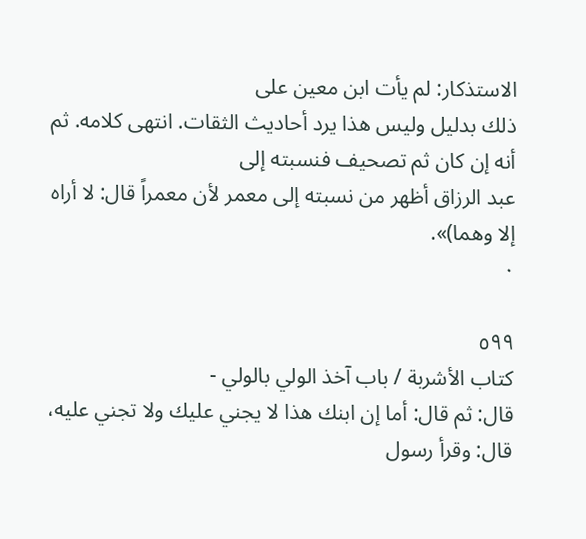الاستذكار: لم يأت ابن معين على
ذلك بدليل وليس هذا يرد أحاديث الثقات. انتهى كلامه. ثم أنه إن كان ثم تصحيف فنسبته إلى
عبد الرزاق أظهر من نسبته إلى معمر لأن معمراً قال: لا أراه إلا وهما)».
٠

٥٩٩
كتاب الأشربة / باب آخذ الولي بالولي -
قال: ثم قال: أما إن ابنك هذا لا يجني عليك ولا تجني عليه، قال: وقرأ رسول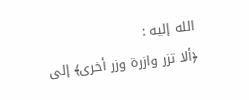الله إليه :
﴿ألا تزر وازرة وزر أخرى﴾ إلى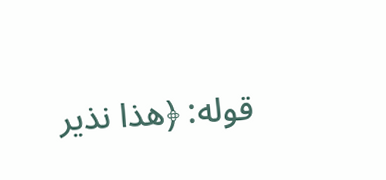قوله: ﴿هذا نذير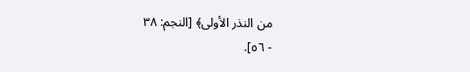من النذر الأولى﴾ [النجم: ٣٨
- ٥٦].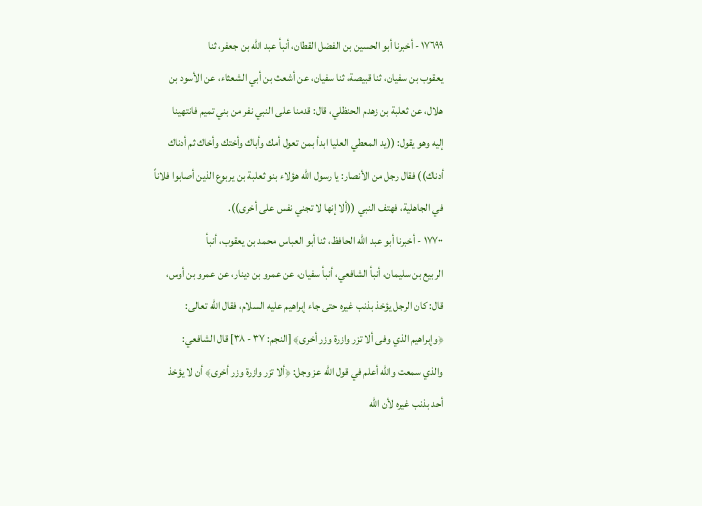١٧٦٩٩ - أخبرنا أبو الحسين بن الفضل القطان، أنبأ عبد الله بن جعفر، ثنا
يعقوب بن سفيان، ثنا قبيصة، ثنا سفيان، عن أشعث بن أبي الشعثاء، عن الأسود بن
هلال، عن ثعلبة بن زهدم الحنظلي، قال: قدمنا على النبي نفر من بني تميم فانتهينا
إليه وهو يقول: ((يد المعطي العليا ابدأ بمن تعول أمك وأباك وأختك وأخاك ثم أدناك
أدناك)) فقال رجل من الأنصار: يا رسول الله هؤلاء بنو ثعلبة بن يربوع الذين أصابوا فلاناً
في الجاهلية، فهتف النبي ((ألا إنها لا تجني نفس على أخرى)).
١٧٧٠٠ - أخبرنا أبو عبد الله الحافظ، ثنا أبو العباس محمد بن يعقوب، أنبأ
الربيع بن سليمان، أنبأ الشافعي، أنبأ سفيان، عن عمرو بن دينار، عن عمرو بن أوس،
قال: كان الرجل يؤخذ بذنب غيره حتى جاء إبراهيم عليه السلام، فقال الله تعالى:
﴿وإبراهيم الذي وفى ألا تزر وازرة وزر أخرى﴾ [النجم: ٣٧ - ٣٨] قال الشافعي:
والذي سمعت والله أعلم في قول الله عز وجل: ﴿ألا تزر وازرة وزر أخرى﴾ أن لا يؤخذ
أحد بذنب غيره لأن الله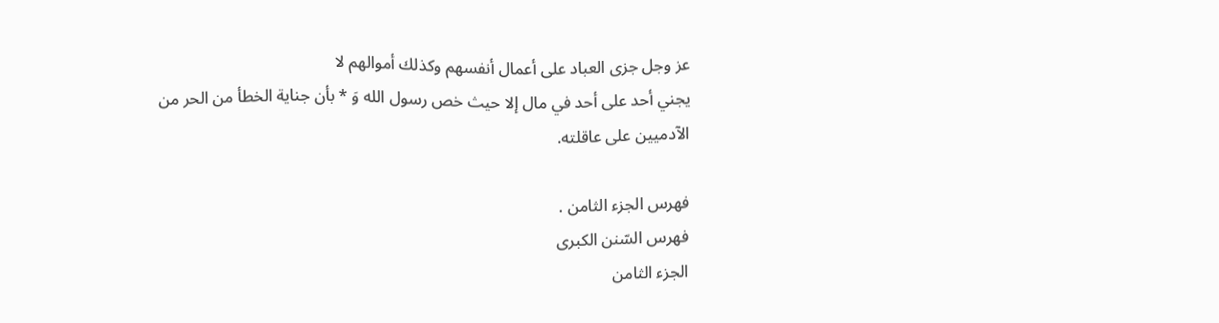عز وجل جزى العباد على أعمال أنفسهم وكذلك أموالهم لا
يجني أحد على أحد في مال إلا حيث خص رسول الله وَ * بأن جناية الخطأ من الحر من
الآدميين على عاقلته.

فهرس الجزء الثامن .
فهرس السّنن الكبرى
الجزء الثامن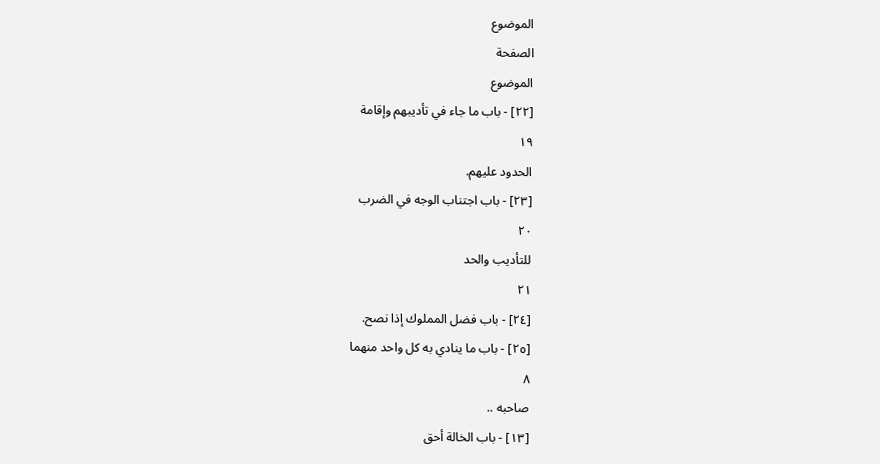الموضوع
الصفحة
الموضوع
[٢٢] - باب ما جاء في تأديبهم وإقامة
١٩
الحدود علیهم.
[٢٣] - باب اجتناب الوجه في الضرب
٢٠
للتأدیب والحد
٢١
[٢٤] - باب فضل المملوك إذا نصح.
[٢٥] - باب ما ينادي به كل واحد منهما
٨
صاحبه ..
[١٣] - باب الخالة أحق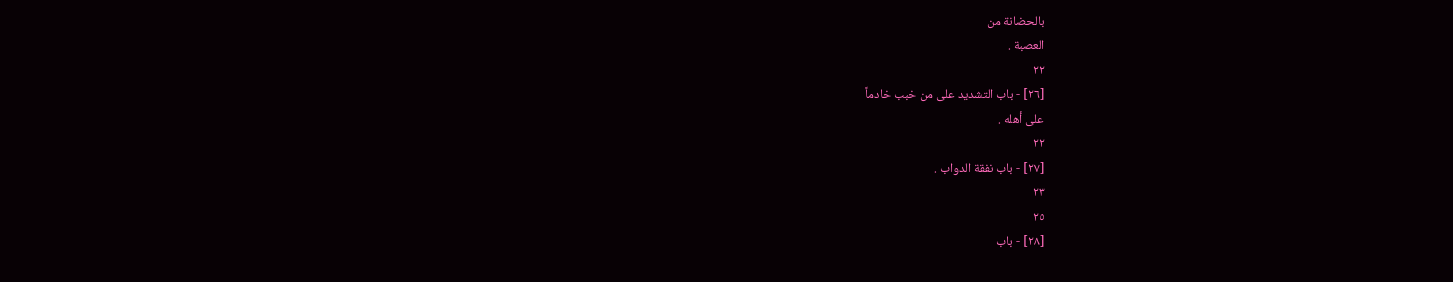بالحضانة من
العصبة .
٢٢
[٢٦] - باب التشديد على من خبب خادماً
على أهله .
٢٢
[٢٧] - باب نفقة الدواب .
٢٣
٢٥
[٢٨] - باب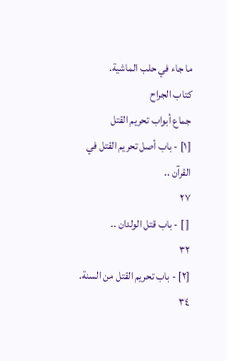ما جاء في حلب الماشية.
کتاب الجراح
جماع أبواب تحريم القتل
[١] - باب أصل تحريم القتل في القرآن ..
٢٧
[ ] - باب قتل الولدان ..
٣٢
[٢] - باب تحريم القتل من السنة.
٣٤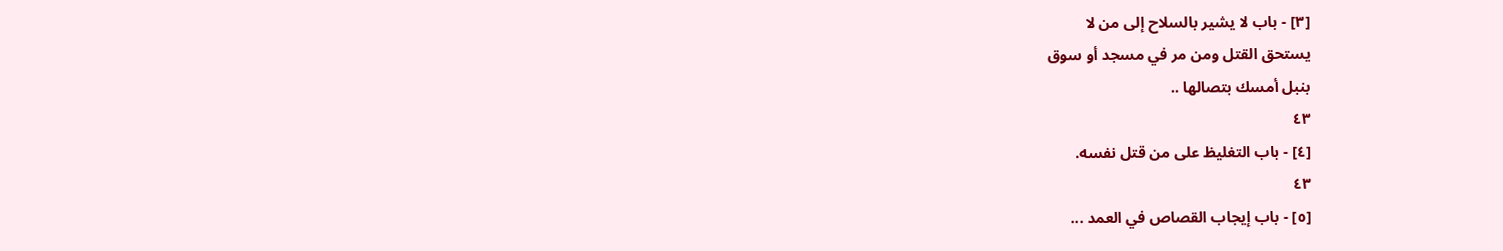[٣] - باب لا يشير بالسلاح إلى من لا
يستحق القتل ومن مر في مسجد أو سوق
بنبل أمسك بتصالها ..
٤٣
[٤] - باب التغليظ على من قتل نفسه.
٤٣
[٥] - باب إيجاب القصاص في العمد ...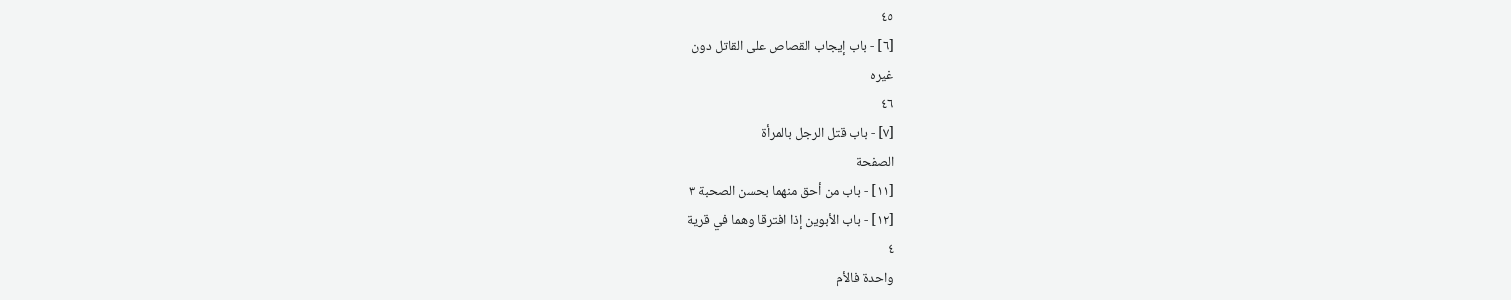٤٥
[٦] - باب إيجاب القصاص على القاتل دون
غيره
٤٦
[٧] - باب قتل الرجل بالمرأة
الصفحة
[١١] - باب من أحق منهما بحسن الصحبة ٣
[١٢] - باب الأبوين إذا افترقا وهما في قرية
٤
واحدة فالأم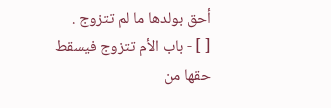أحق بولدها ما لم تتزوج .
[ ] - باب الأم تتزوج فيسقط حقها من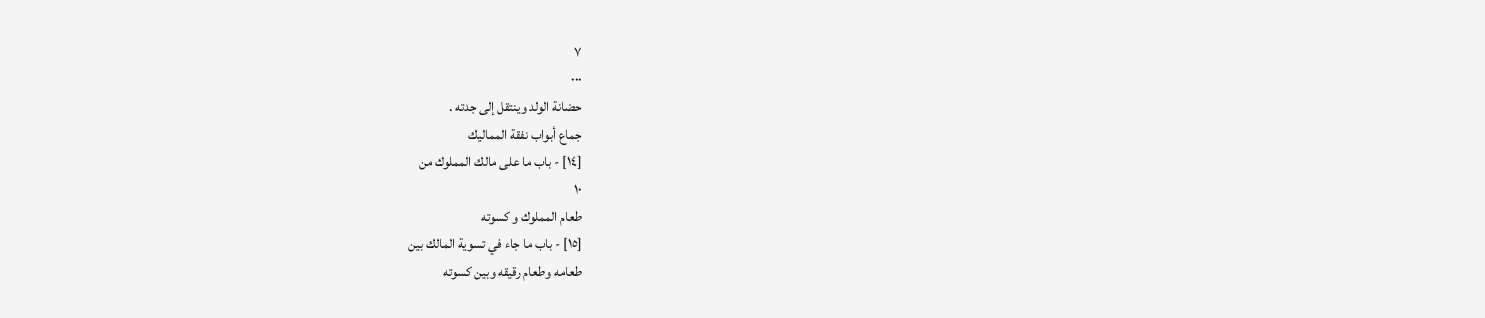٧
٠٠٠
حضانة الولد وينتقل إلى جدته .
جماع أبواب نفقة المماليك
[١٤] - باب ما على مالك المملوك من
١٠
طعام المملوك و کسوته
[١٥] - باب ما جاء في تسوية المالك بين
طعامه وطعام رقيقه وبين كسوته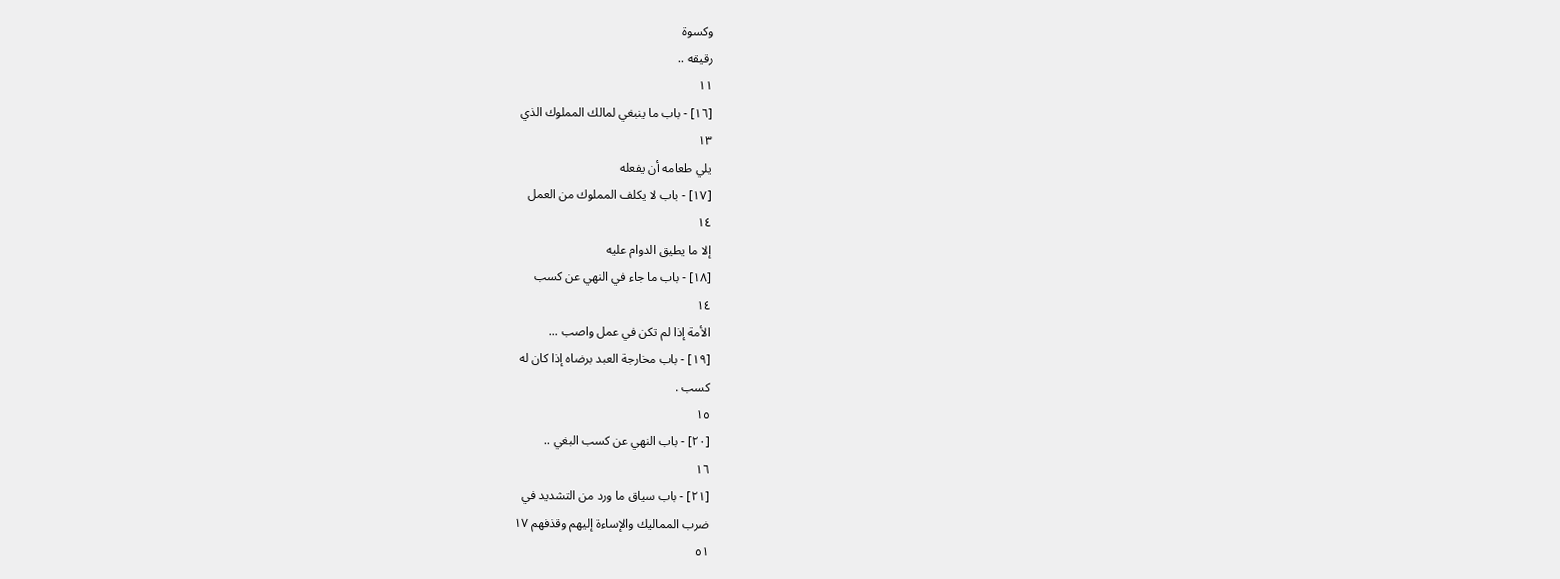وكسوة
رقيقه ..
١١
[١٦] - باب ما ينبغي لمالك المملوك الذي
١٣
یلي طعامه أن يفعله
[١٧] - باب لا يكلف المملوك من العمل
١٤
إلا ما یطیق الدوام علیه
[١٨] - باب ما جاء في النهي عن كسب
١٤
الأمة إذا لم تكن في عمل واصب ...
[١٩] - باب مخارجة العبد برضاه إذا كان له
کسب .
١٥
[٢٠] - باب النهي عن كسب البغي ..
١٦
[٢١] - باب سياق ما ورد من التشديد في
ضرب المماليك والإساءة إليهم وقذفهم ١٧
٥١